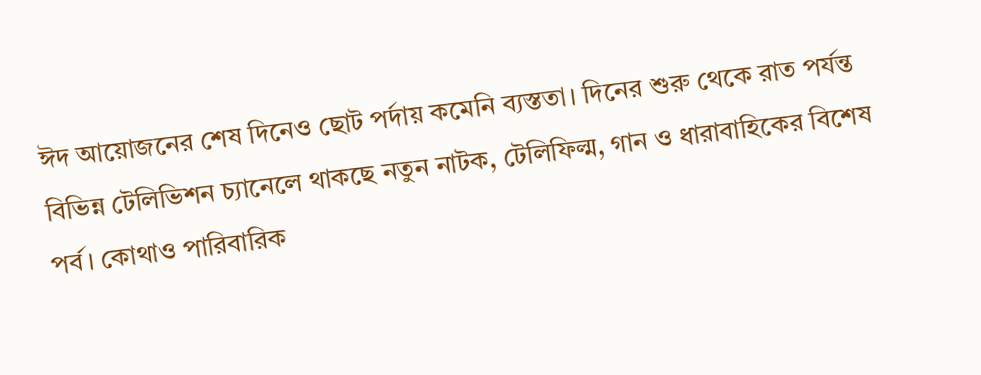ঈদ আয়োজনের শেষ দিনেও ছোট পর্দায় কমেনি ব্যস্ততা। দিনের শুরু থেকে রাত পর্যন্ত বিভিন্ন টেলিভিশন চ্যানেলে থাকছে নতুন নাটক, টেলিফিল্ম, গান ও ধারাবাহিকের বিশেষ পর্ব। কোথাও পারিবারিক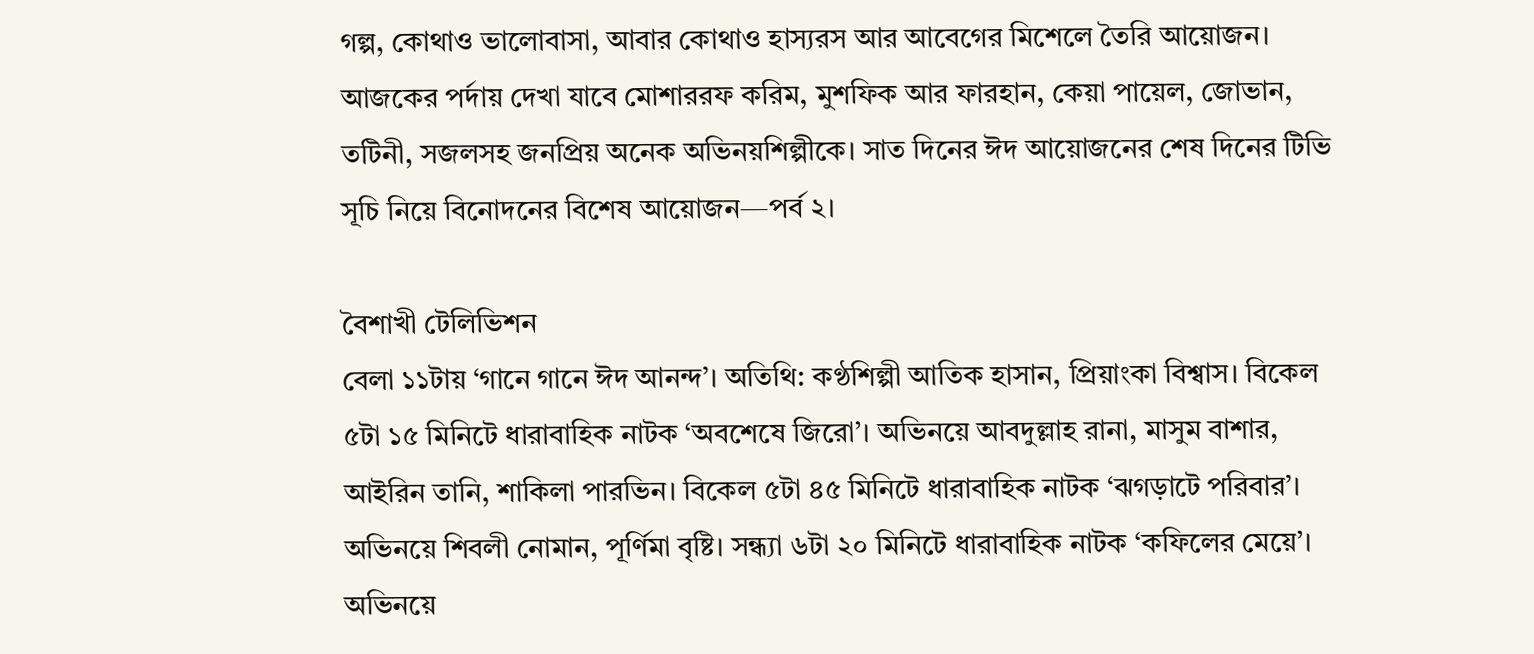গল্প, কোথাও ভালোবাসা, আবার কোথাও হাস্যরস আর আবেগের মিশেলে তৈরি আয়োজন। আজকের পর্দায় দেখা যাবে মোশাররফ করিম, মুশফিক আর ফারহান, কেয়া পায়েল, জোভান, তটিনী, সজলসহ জনপ্রিয় অনেক অভিনয়শিল্পীকে। সাত দিনের ঈদ আয়োজনের শেষ দিনের টিভি সূচি নিয়ে বিনোদনের বিশেষ আয়োজন—পর্ব ২।

বৈশাখী টেলিভিশন
বেলা ১১টায় ‘গানে গানে ঈদ আনন্দ’। অতিথি: কণ্ঠশিল্পী আতিক হাসান, প্রিয়াংকা বিশ্বাস। বিকেল ৫টা ১৫ মিনিটে ধারাবাহিক নাটক ‘অবশেষে জিরো’। অভিনয়ে আবদুল্লাহ রানা, মাসুম বাশার, আইরিন তানি, শাকিলা পারভিন। বিকেল ৫টা ৪৫ মিনিটে ধারাবাহিক নাটক ‘ঝগড়াটে পরিবার’। অভিনয়ে শিবলী নোমান, পূর্ণিমা বৃষ্টি। সন্ধ্যা ৬টা ২০ মিনিটে ধারাবাহিক নাটক ‘কফিলের মেয়ে’। অভিনয়ে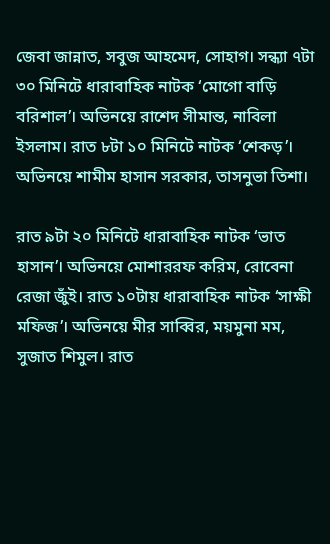জেবা জান্নাত, সবুজ আহমেদ, সোহাগ। সন্ধ্যা ৭টা ৩০ মিনিটে ধারাবাহিক নাটক ‘মোগো বাড়ি বরিশাল’। অভিনয়ে রাশেদ সীমান্ত, নাবিলা ইসলাম। রাত ৮টা ১০ মিনিটে নাটক ‘শেকড়’। অভিনয়ে শামীম হাসান সরকার, তাসনুভা তিশা।

রাত ৯টা ২০ মিনিটে ধারাবাহিক নাটক ‘ভাত হাসান’। অভিনয়ে মোশাররফ করিম, রোবেনা রেজা জুঁই। রাত ১০টায় ধারাবাহিক নাটক ‘সাক্ষী মফিজ’। অভিনয়ে মীর সাব্বির, ময়মুনা মম, সুজাত শিমুল। রাত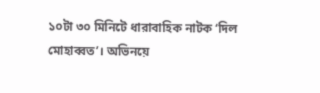১০টা ৩০ মিনিটে ধারাবাহিক নাটক ‘দিল মোহাব্বত’। অভিনয়ে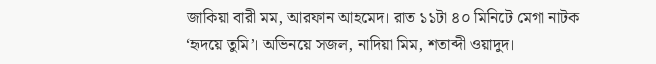জাকিয়া বারী মম, আরফান আহমেদ। রাত ১১টা ৪০ মিনিটে মেগা নাটক ‘হৃদয়ে তুমি’। অভিনয়ে সজল, নাদিয়া মিম, শতাব্দী ওয়াদুদ।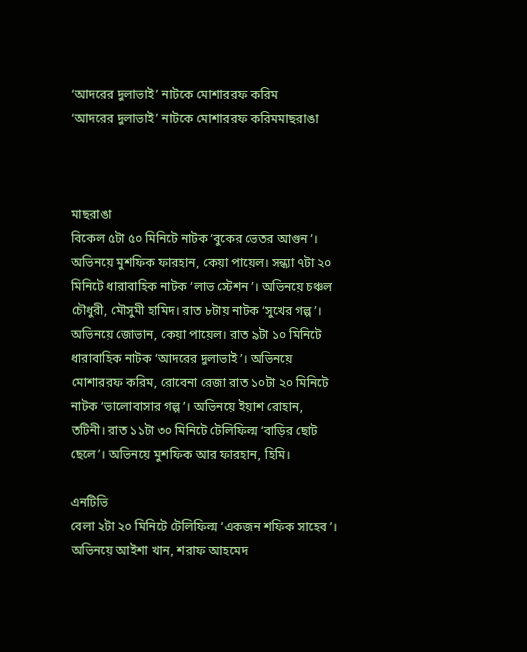‘আদরের দুলাভাই’ নাটকে মোশাররফ করিম
‘আদরের দুলাভাই’ নাটকে মোশাররফ করিমমাছরাঙা



মাছরাঙা
বিকেল ৫টা ৫০ মিনিটে নাটক ‘বুকের ভেতর আগুন’। অভিনয়ে মুশফিক ফারহান, কেয়া পায়েল। সন্ধ্যা ৭টা ২০ মিনিটে ধারাবাহিক নাটক ‘লাভ স্টেশন’। অভিনয়ে চঞ্চল চৌধুরী, মৌসুমী হামিদ। রাত ৮টায় নাটক ‘সুখের গল্প’। অভিনয়ে জোভান, কেয়া পায়েল। রাত ৯টা ১০ মিনিটে ধারাবাহিক নাটক ‘আদরের দুলাভাই’। অভিনয়ে মোশাররফ করিম, রোবেনা রেজা রাত ১০টা ২০ মিনিটে নাটক ‘ভালোবাসার গল্প’। অভিনয়ে ইয়াশ রোহান, তটিনী। রাত ১১টা ৩০ মিনিটে টেলিফিল্ম ‘বাড়ির ছোট ছেলে’। অভিনয়ে মুশফিক আর ফারহান, হিমি।

এনটিভি
বেলা ২টা ২০ মিনিটে টেলিফিল্ম ‘একজন শফিক সাহেব’। অভিনয়ে আইশা খান, শরাফ আহমেদ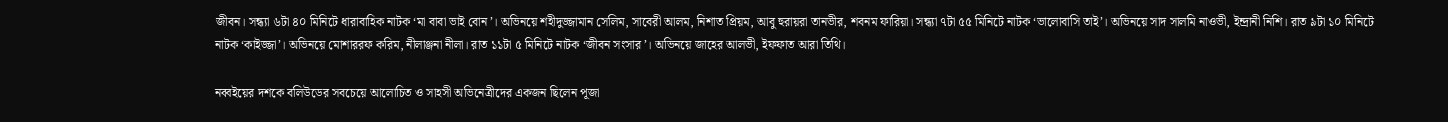জীবন। সন্ধ্যা ৬টা ৪০ মিনিটে ধারাবাহিক নাটক ‘মা বাবা ভাই বোন’। অভিনয়ে শহীদুজ্জামান সেলিম, সাবেরী আলম, নিশাত প্রিয়ম, আবু হুরায়রা তানভীর, শবনম ফারিয়া। সন্ধ্যা ৭টা ৫৫ মিনিটে নাটক ‘ভালোবাসি তাই’। অভিনয়ে সাদ সালমি নাওভী, ইন্দ্রানী নিশি। রাত ৯টা ১০ মিনিটে নাটক ‘কাইজ্জা’। অভিনয়ে মোশাররফ করিম, নীলাঞ্জনা নীলা। রাত ১১টা ৫ মিনিটে নাটক ‘জীবন সংসার’। অভিনয়ে জাহের আলভী, ইফফাত আরা তিথি।

নব্বইয়ের দশকে বলিউডের সবচেয়ে আলোচিত ও সাহসী অভিনেত্রীদের একজন ছিলেন পূজা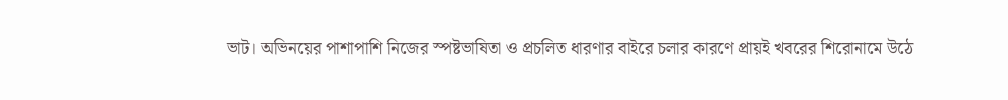ভাট। অভিনয়ের পাশাপাশি নিজের স্পষ্টভাষিতা ও প্রচলিত ধারণার বাইরে চলার কারণে প্রায়ই খবরের শিরোনামে উঠে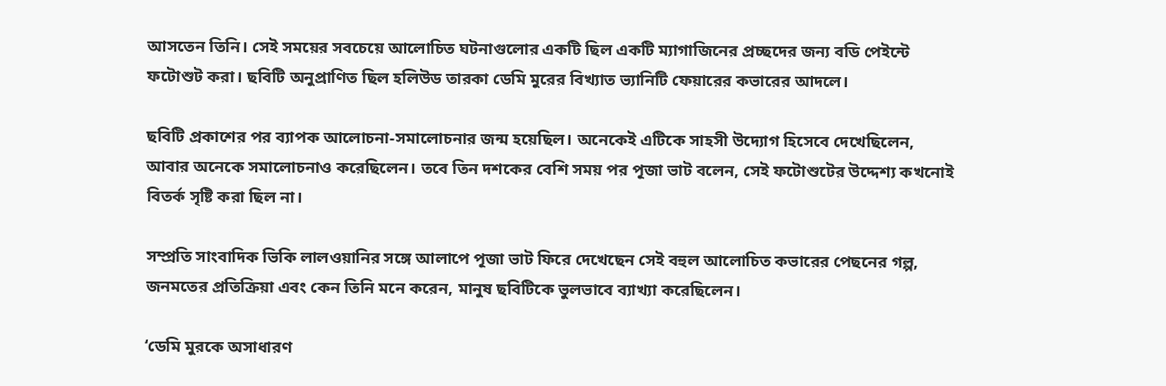আসতেন তিনি। সেই সময়ের সবচেয়ে আলোচিত ঘটনাগুলোর একটি ছিল একটি ম্যাগাজিনের প্রচ্ছদের জন্য বডি পেইন্টে ফটোশুট করা। ছবিটি অনুপ্রাণিত ছিল হলিউড তারকা ডেমি মুরের বিখ্যাত ভ্যানিটি ফেয়ারের কভারের আদলে।

ছবিটি প্রকাশের পর ব্যাপক আলোচনা-সমালোচনার জন্ম হয়েছিল। অনেকেই এটিকে সাহসী উদ্যোগ হিসেবে দেখেছিলেন, আবার অনেকে সমালোচনাও করেছিলেন। তবে তিন দশকের বেশি সময় পর পূজা ভাট বলেন, সেই ফটোশুটের উদ্দেশ্য কখনোই বিতর্ক সৃষ্টি করা ছিল না।

সম্প্রতি সাংবাদিক ভিকি লালওয়ানির সঙ্গে আলাপে পূজা ভাট ফিরে দেখেছেন সেই বহুল আলোচিত কভারের পেছনের গল্প, জনমতের প্রতিক্রিয়া এবং কেন তিনি মনে করেন, মানুষ ছবিটিকে ভুলভাবে ব্যাখ্যা করেছিলেন।

‘ডেমি মুরকে অসাধারণ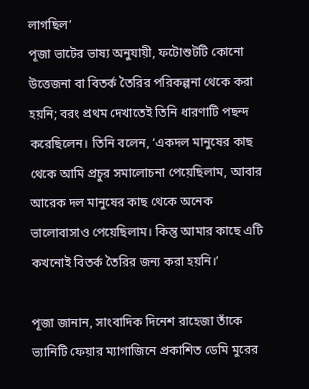লাগছিল’
পূজা ভাটের ভাষ্য অনুযায়ী, ফটোশুটটি কোনো উত্তেজনা বা বিতর্ক তৈরির পরিকল্পনা থেকে করা হয়নি; বরং প্রথম দেখাতেই তিনি ধারণাটি পছন্দ করেছিলেন। তিনি বলেন, ‘একদল মানুষের কাছ থেকে আমি প্রচুর সমালোচনা পেয়েছিলাম, আবার আরেক দল মানুষের কাছ থেকে অনেক ভালোবাসাও পেয়েছিলাম। কিন্তু আমার কাছে এটি কখনোই বিতর্ক তৈরির জন্য করা হয়নি।’

পূজা জানান, সাংবাদিক দিনেশ রাহেজা তাঁকে ভ্যানিটি ফেয়ার ম্যাগাজিনে প্রকাশিত ডেমি মুরের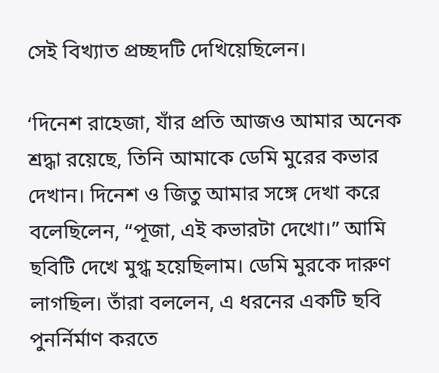সেই বিখ্যাত প্রচ্ছদটি দেখিয়েছিলেন।

‘দিনেশ রাহেজা, যাঁর প্রতি আজও আমার অনেক শ্রদ্ধা রয়েছে, তিনি আমাকে ডেমি মুরের কভার দেখান। দিনেশ ও জিতু আমার সঙ্গে দেখা করে বলেছিলেন, “পূজা, এই কভারটা দেখো।” আমি ছবিটি দেখে মুগ্ধ হয়েছিলাম। ডেমি মুরকে দারুণ লাগছিল। তাঁরা বললেন, এ ধরনের একটি ছবি পুনর্নির্মাণ করতে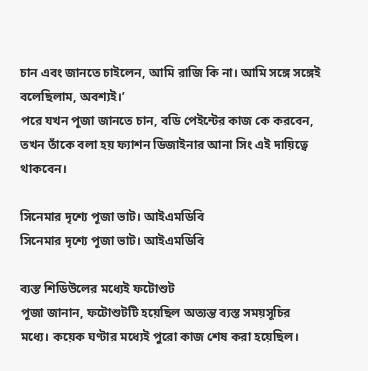চান এবং জানতে চাইলেন, আমি রাজি কি না। আমি সঙ্গে সঙ্গেই বলেছিলাম, অবশ্যই।’
পরে যখন পূজা জানতে চান, বডি পেইন্টের কাজ কে করবেন, তখন তাঁকে বলা হয় ফ্যাশন ডিজাইনার আনা সিং এই দায়িত্বে থাকবেন।

সিনেমার দৃশ্যে পূজা ভাট। আইএমডিবি
সিনেমার দৃশ্যে পূজা ভাট। আইএমডিবি

ব্যস্ত শিডিউলের মধ্যেই ফটোশুট
পূজা জানান, ফটোশুটটি হয়েছিল অত্যন্ত ব্যস্ত সময়সূচির মধ্যে। কয়েক ঘণ্টার মধ্যেই পুরো কাজ শেষ করা হয়েছিল।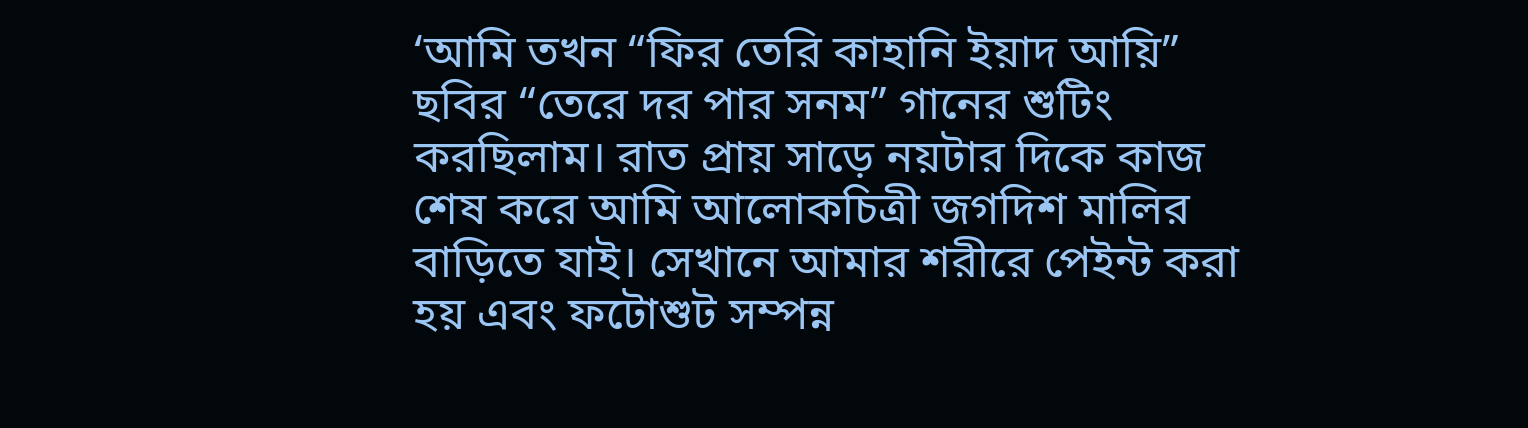‘আমি তখন “ফির তেরি কাহানি ইয়াদ আয়ি” ছবির “তেরে দর পার সনম” গানের শুটিং করছিলাম। রাত প্রায় সাড়ে নয়টার দিকে কাজ শেষ করে আমি আলোকচিত্রী জগদিশ মালির বাড়িতে যাই। সেখানে আমার শরীরে পেইন্ট করা হয় এবং ফটোশুট সম্পন্ন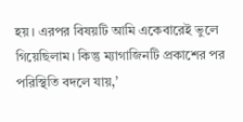হয়। এরপর বিষয়টি আমি একেবারেই ভুলে গিয়েছিলাম। কিন্তু ম্যাগাজিনটি প্রকাশের পর পরিস্থিতি বদলে যায়,’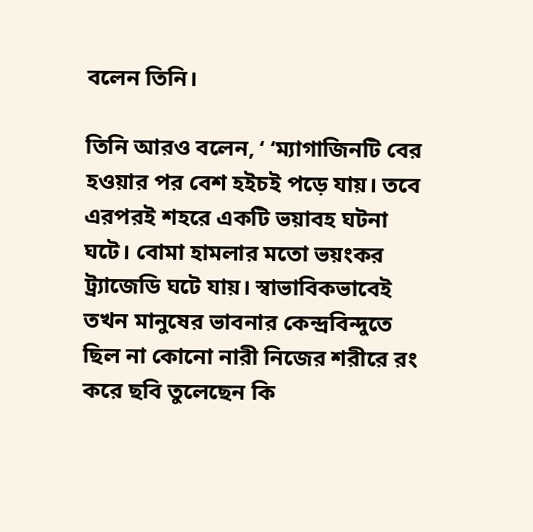বলেন তিনি।

তিনি আরও বলেন, ‘ ‘ম্যাগাজিনটি বের হওয়ার পর বেশ হইচই পড়ে যায়। তবে এরপরই শহরে একটি ভয়াবহ ঘটনা ঘটে। বোমা হামলার মতো ভয়ংকর ট্র্যাজেডি ঘটে যায়। স্বাভাবিকভাবেই তখন মানুষের ভাবনার কেন্দ্রবিন্দুতে ছিল না কোনো নারী নিজের শরীরে রং করে ছবি তুলেছেন কি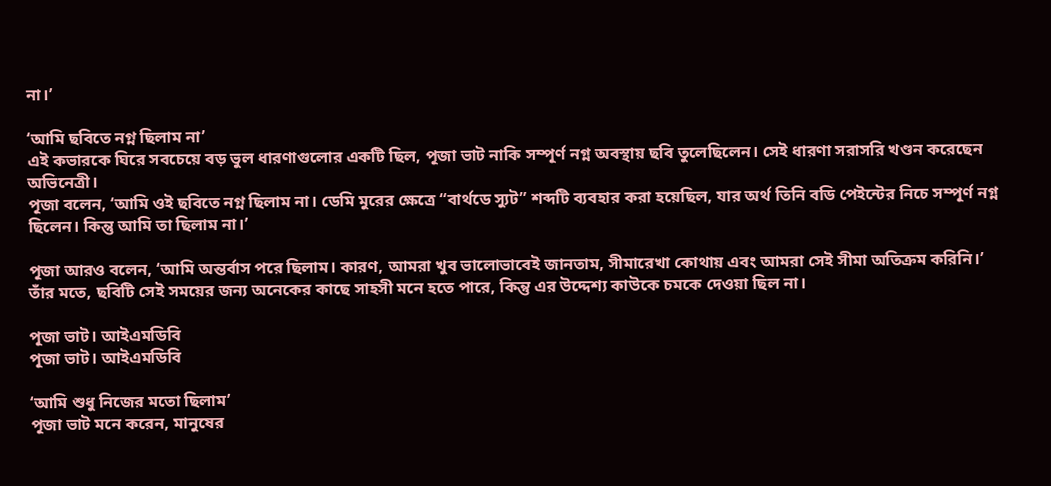না।’

‘আমি ছবিতে নগ্ন ছিলাম না’
এই কভারকে ঘিরে সবচেয়ে বড় ভুল ধারণাগুলোর একটি ছিল, পূজা ভাট নাকি সম্পূর্ণ নগ্ন অবস্থায় ছবি তুলেছিলেন। সেই ধারণা সরাসরি খণ্ডন করেছেন অভিনেত্রী।
পূজা বলেন, ‘আমি ওই ছবিতে নগ্ন ছিলাম না। ডেমি মুরের ক্ষেত্রে “বার্থডে স্যুট” শব্দটি ব্যবহার করা হয়েছিল, যার অর্থ তিনি বডি পেইন্টের নিচে সম্পূর্ণ নগ্ন ছিলেন। কিন্তু আমি তা ছিলাম না।’

পূজা আরও বলেন, ‘আমি অন্তর্বাস পরে ছিলাম। কারণ, আমরা খুব ভালোভাবেই জানতাম, সীমারেখা কোথায় এবং আমরা সেই সীমা অতিক্রম করিনি।’
তাঁর মতে, ছবিটি সেই সময়ের জন্য অনেকের কাছে সাহসী মনে হতে পারে, কিন্তু এর উদ্দেশ্য কাউকে চমকে দেওয়া ছিল না।

পূজা ভাট। আইএমডিবি
পূজা ভাট। আইএমডিবি

‘আমি শুধু নিজের মতো ছিলাম’
পূজা ভাট মনে করেন, মানুষের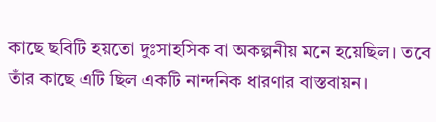কাছে ছবিটি হয়তো দুঃসাহসিক বা অকল্পনীয় মনে হয়েছিল। তবে তাঁর কাছে এটি ছিল একটি নান্দনিক ধারণার বাস্তবায়ন।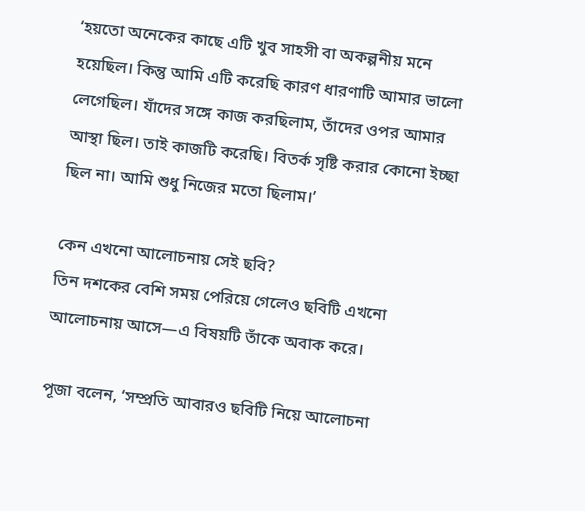‘হয়তো অনেকের কাছে এটি খুব সাহসী বা অকল্পনীয় মনে হয়েছিল। কিন্তু আমি এটি করেছি কারণ ধারণাটি আমার ভালো লেগেছিল। যাঁদের সঙ্গে কাজ করছিলাম, তাঁদের ওপর আমার আস্থা ছিল। তাই কাজটি করেছি। বিতর্ক সৃষ্টি করার কোনো ইচ্ছা ছিল না। আমি শুধু নিজের মতো ছিলাম।’

কেন এখনো আলোচনায় সেই ছবি?
তিন দশকের বেশি সময় পেরিয়ে গেলেও ছবিটি এখনো আলোচনায় আসে—এ বিষয়টি তাঁকে অবাক করে।

পূজা বলেন, ‘সম্প্রতি আবারও ছবিটি নিয়ে আলোচনা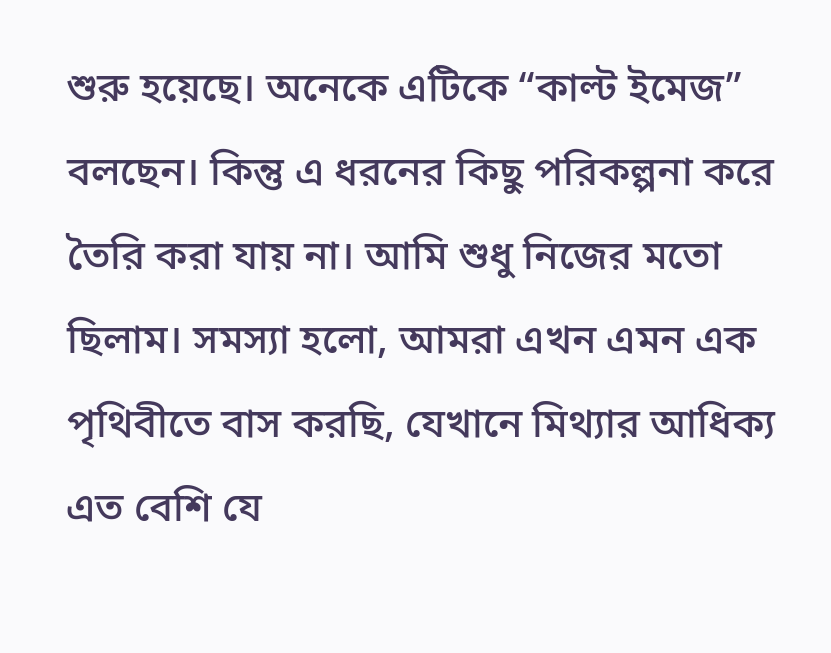শুরু হয়েছে। অনেকে এটিকে “কাল্ট ইমেজ” বলছেন। কিন্তু এ ধরনের কিছু পরিকল্পনা করে তৈরি করা যায় না। আমি শুধু নিজের মতো ছিলাম। সমস্যা হলো, আমরা এখন এমন এক পৃথিবীতে বাস করছি, যেখানে মিথ্যার আধিক্য এত বেশি যে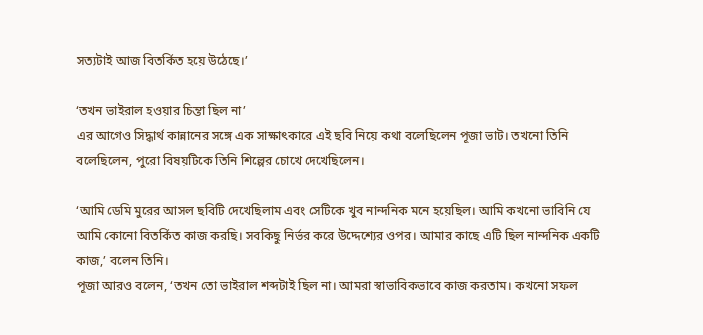সত্যটাই আজ বিতর্কিত হয়ে উঠেছে।’

‘তখন ভাইরাল হওয়ার চিন্তা ছিল না’
এর আগেও সিদ্ধার্থ কান্নানের সঙ্গে এক সাক্ষাৎকারে এই ছবি নিয়ে কথা বলেছিলেন পূজা ভাট। তখনো তিনি বলেছিলেন, পুরো বিষয়টিকে তিনি শিল্পের চোখে দেখেছিলেন।

‘আমি ডেমি মুরের আসল ছবিটি দেখেছিলাম এবং সেটিকে খুব নান্দনিক মনে হয়েছিল। আমি কখনো ভাবিনি যে আমি কোনো বিতর্কিত কাজ করছি। সবকিছু নির্ভর করে উদ্দেশ্যের ওপর। আমার কাছে এটি ছিল নান্দনিক একটি কাজ,’ বলেন তিনি।
পূজা আরও বলেন, ‘তখন তো ভাইরাল শব্দটাই ছিল না। আমরা স্বাভাবিকভাবে কাজ করতাম। কখনো সফল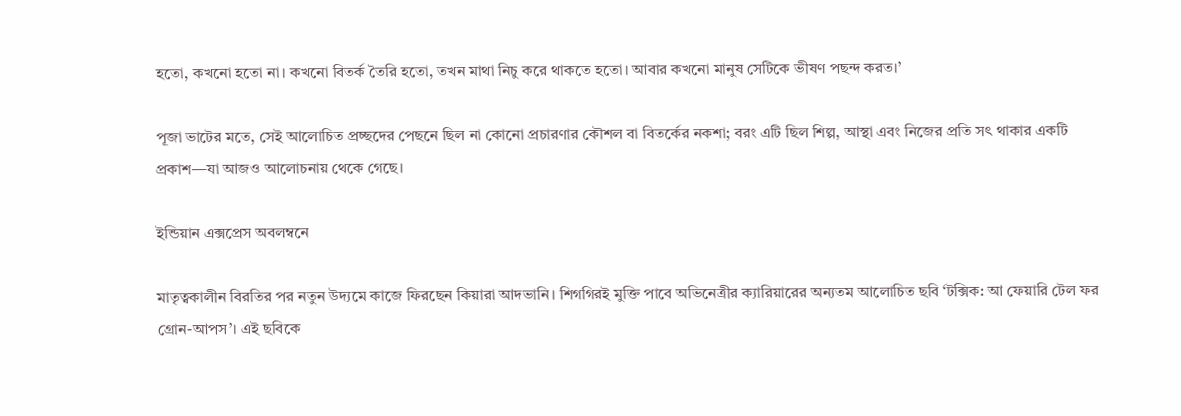হতো, কখনো হতো না। কখনো বিতর্ক তৈরি হতো, তখন মাথা নিচু করে থাকতে হতো। আবার কখনো মানুষ সেটিকে ভীষণ পছন্দ করত।’

পূজা ভাটের মতে, সেই আলোচিত প্রচ্ছদের পেছনে ছিল না কোনো প্রচারণার কৌশল বা বিতর্কের নকশা; বরং এটি ছিল শিল্প, আস্থা এবং নিজের প্রতি সৎ থাকার একটি প্রকাশ—যা আজও আলোচনায় থেকে গেছে।

ইন্ডিয়ান এক্সপ্রেস অবলম্বনে

মাতৃত্বকালীন বিরতির পর নতুন উদ্যমে কাজে ফিরছেন কিয়ারা আদভানি। শিগগিরই মুক্তি পাবে অভিনেত্রীর ক্যারিয়ারের অন্যতম আলোচিত ছবি ‘টক্সিক: আ ফেয়ারি টেল ফর গ্রোন-আপস’। এই ছবিকে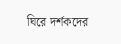ঘিরে দর্শকদের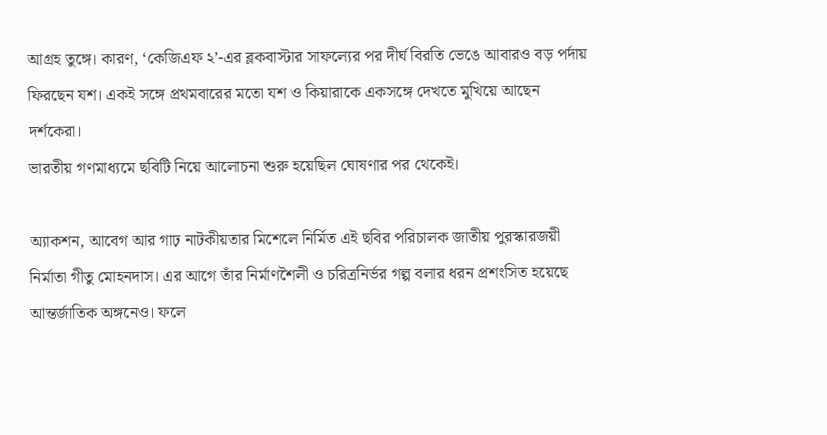আগ্রহ তুঙ্গে। কারণ, ‘কেজিএফ ২’-এর ব্লকবাস্টার সাফল্যের পর দীর্ঘ বিরতি ভেঙে আবারও বড় পর্দায় ফিরছেন যশ। একই সঙ্গে প্রথমবারের মতো যশ ও কিয়ারাকে একসঙ্গে দেখতে মুখিয়ে আছেন দর্শকেরা।
ভারতীয় গণমাধ্যমে ছবিটি নিয়ে আলোচনা শুরু হয়েছিল ঘোষণার পর থেকেই।

অ্যাকশন, আবেগ আর গাঢ় নাটকীয়তার মিশেলে নির্মিত এই ছবির পরিচালক জাতীয় পুরস্কারজয়ী নির্মাতা গীতু মোহনদাস। এর আগে তাঁর নির্মাণশৈলী ও চরিত্রনির্ভর গল্প বলার ধরন প্রশংসিত হয়েছে আন্তর্জাতিক অঙ্গনেও। ফলে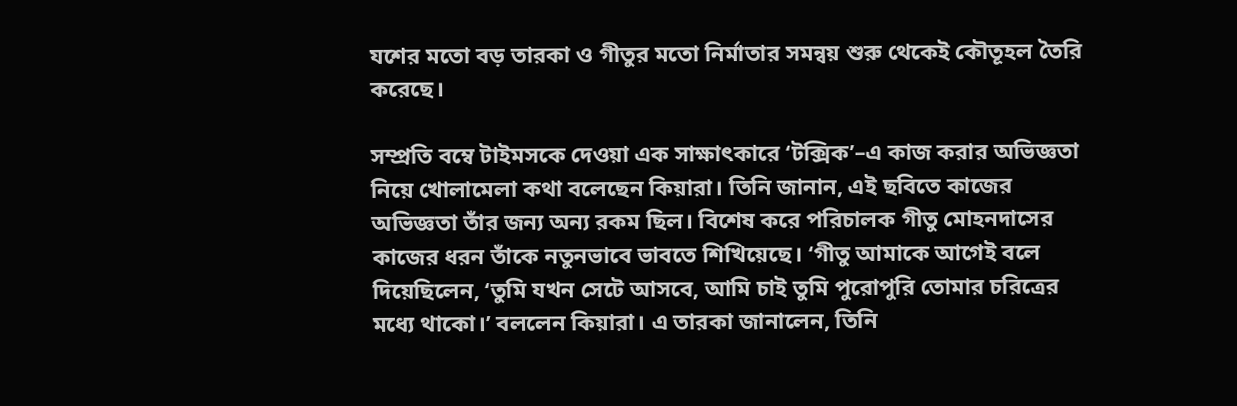যশের মতো বড় তারকা ও গীতুর মতো নির্মাতার সমন্বয় শুরু থেকেই কৌতূহল তৈরি করেছে।

সম্প্রতি বম্বে টাইমসকে দেওয়া এক সাক্ষাৎকারে ‘টক্সিক’–এ কাজ করার অভিজ্ঞতা নিয়ে খোলামেলা কথা বলেছেন কিয়ারা। তিনি জানান, এই ছবিতে কাজের অভিজ্ঞতা তাঁর জন্য অন্য রকম ছিল। বিশেষ করে পরিচালক গীতু মোহনদাসের কাজের ধরন তাঁকে নতুনভাবে ভাবতে শিখিয়েছে। ‘গীতু আমাকে আগেই বলে দিয়েছিলেন, ‘তুমি যখন সেটে আসবে, আমি চাই তুমি পুরোপুরি তোমার চরিত্রের মধ্যে থাকো।’ বললেন কিয়ারা। এ তারকা জানালেন, তিনি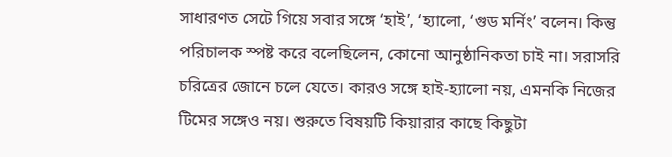সাধারণত সেটে গিয়ে সবার সঙ্গে ‘হাই’, ‘হ্যালো, ‘গুড মর্নিং’ বলেন। কিন্তু পরিচালক স্পষ্ট করে বলেছিলেন, কোনো আনুষ্ঠানিকতা চাই না। সরাসরি চরিত্রের জোনে চলে যেতে। কারও সঙ্গে হাই-হ্যালো নয়, এমনকি নিজের টিমের সঙ্গেও নয়। শুরুতে বিষয়টি কিয়ারার কাছে কিছুটা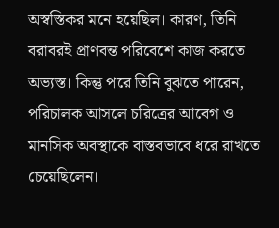অস্বস্তিকর মনে হয়েছিল। কারণ, তিনি বরাবরই প্রাণবন্ত পরিবেশে কাজ করতে অভ্যস্ত। কিন্তু পরে তিনি বুঝতে পারেন, পরিচালক আসলে চরিত্রের আবেগ ও মানসিক অবস্থাকে বাস্তবভাবে ধরে রাখতে চেয়েছিলেন।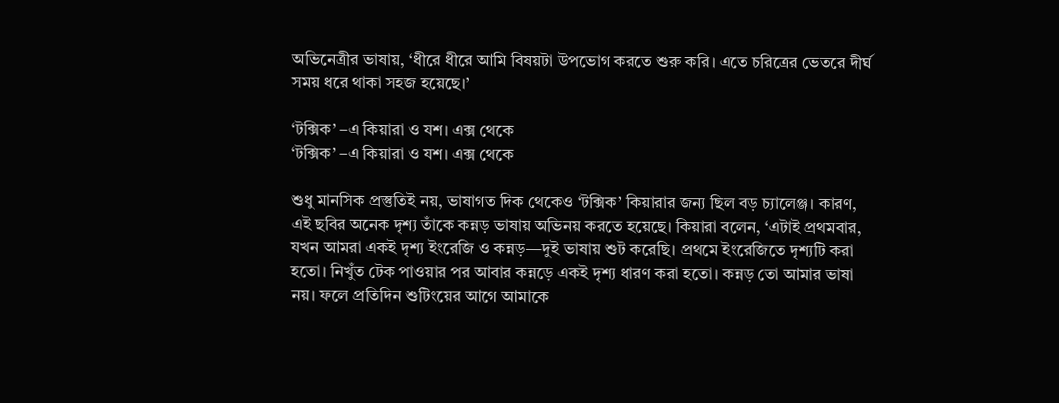অভিনেত্রীর ভাষায়, ‘ধীরে ধীরে আমি বিষয়টা উপভোগ করতে শুরু করি। এতে চরিত্রের ভেতরে দীর্ঘ সময় ধরে থাকা সহজ হয়েছে।’

‘টক্সিক’ –এ কিয়ারা ও যশ। এক্স থেকে
‘টক্সিক’ –এ কিয়ারা ও যশ। এক্স থেকে

শুধু মানসিক প্রস্তুতিই নয়, ভাষাগত দিক থেকেও ‘টক্সিক’ কিয়ারার জন্য ছিল বড় চ্যালেঞ্জ। কারণ, এই ছবির অনেক দৃশ্য তাঁকে কন্নড় ভাষায় অভিনয় করতে হয়েছে। কিয়ারা বলেন, ‘এটাই প্রথমবার, যখন আমরা একই দৃশ্য ইংরেজি ও কন্নড়—দুই ভাষায় শুট করেছি। প্রথমে ইংরেজিতে দৃশ্যটি করা হতো। নিখুঁত টেক পাওয়ার পর আবার কন্নড়ে একই দৃশ্য ধারণ করা হতো। কন্নড় তো আমার ভাষা নয়। ফলে প্রতিদিন শুটিংয়ের আগে আমাকে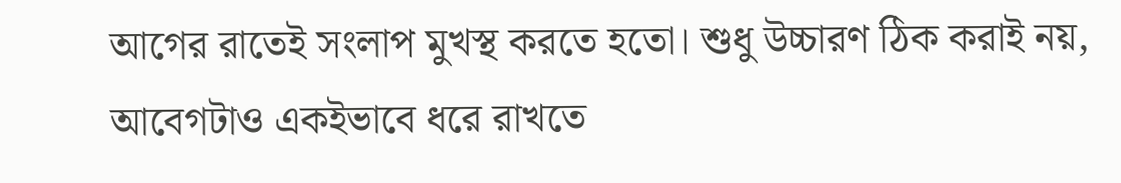আগের রাতেই সংলাপ মুখস্থ করতে হতো। শুধু উচ্চারণ ঠিক করাই নয়, আবেগটাও একইভাবে ধরে রাখতে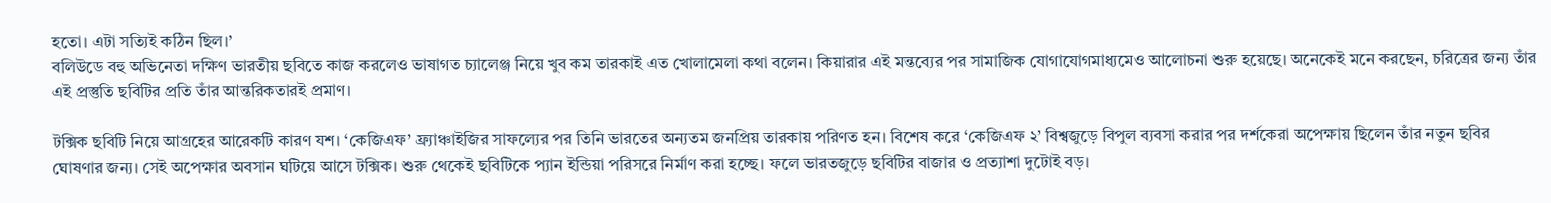হতো। এটা সত্যিই কঠিন ছিল।’
বলিউডে বহু অভিনেতা দক্ষিণ ভারতীয় ছবিতে কাজ করলেও ভাষাগত চ্যালেঞ্জ নিয়ে খুব কম তারকাই এত খোলামেলা কথা বলেন। কিয়ারার এই মন্তব্যের পর সামাজিক যোগাযোগমাধ্যমেও আলোচনা শুরু হয়েছে। অনেকেই মনে করছেন, চরিত্রের জন্য তাঁর এই প্রস্তুতি ছবিটির প্রতি তাঁর আন্তরিকতারই প্রমাণ।

টক্সিক ছবিটি নিয়ে আগ্রহের আরেকটি কারণ যশ। ‘কেজিএফ’ ফ্র্যাঞ্চাইজির সাফল্যের পর তিনি ভারতের অন্যতম জনপ্রিয় তারকায় পরিণত হন। বিশেষ করে ‘কেজিএফ ২’ বিশ্বজুড়ে বিপুল ব্যবসা করার পর দর্শকেরা অপেক্ষায় ছিলেন তাঁর নতুন ছবির ঘোষণার জন্য। সেই অপেক্ষার অবসান ঘটিয়ে আসে টক্সিক। শুরু থেকেই ছবিটিকে প্যান ইন্ডিয়া পরিসরে নির্মাণ করা হচ্ছে। ফলে ভারতজুড়ে ছবিটির বাজার ও প্রত্যাশা দুটোই বড়।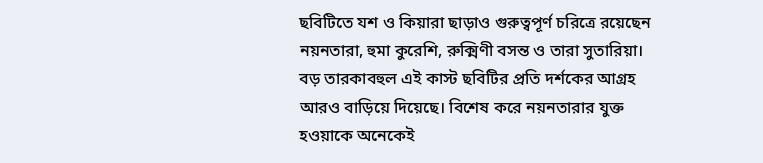ছবিটিতে যশ ও কিয়ারা ছাড়াও গুরুত্বপূর্ণ চরিত্রে রয়েছেন নয়নতারা, হুমা কুরেশি, রুক্মিণী বসন্ত ও তারা সুতারিয়া। বড় তারকাবহুল এই কাস্ট ছবিটির প্রতি দর্শকের আগ্রহ আরও বাড়িয়ে দিয়েছে। বিশেষ করে নয়নতারার যুক্ত হওয়াকে অনেকেই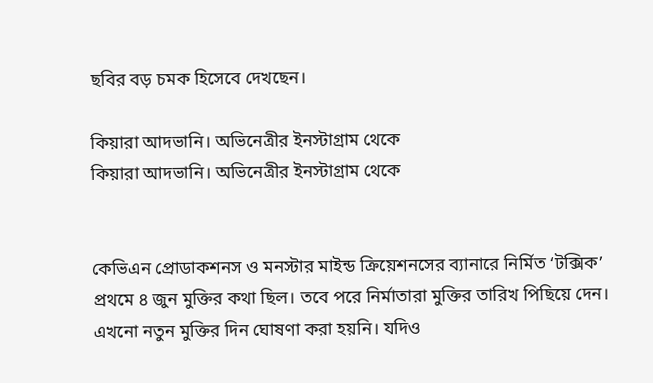ছবির বড় চমক হিসেবে দেখছেন।

কিয়ারা আদভানি। অভিনেত্রীর ইনস্টাগ্রাম থেকে
কিয়ারা আদভানি। অভিনেত্রীর ইনস্টাগ্রাম থেকে


কেভিএন প্রোডাকশনস ও মনস্টার মাইন্ড ক্রিয়েশনসের ব্যানারে নির্মিত ‘টক্সিক’ প্রথমে ৪ জুন মুক্তির কথা ছিল। তবে পরে নির্মাতারা মুক্তির তারিখ পিছিয়ে দেন। এখনো নতুন মুক্তির দিন ঘোষণা করা হয়নি। যদিও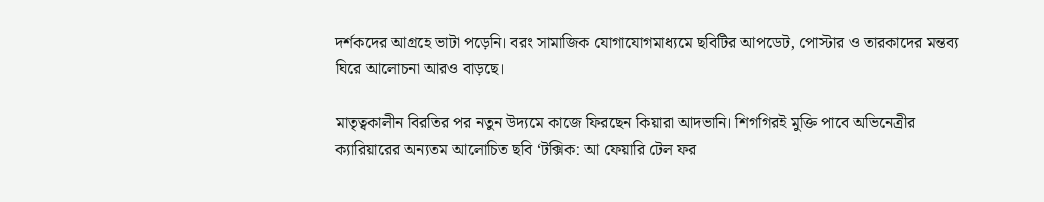দর্শকদের আগ্রহে ভাটা পড়েনি। বরং সামাজিক যোগাযোগমাধ্যমে ছবিটির আপডেট, পোস্টার ও তারকাদের মন্তব্য ঘিরে আলোচনা আরও বাড়ছে।

মাতৃত্বকালীন বিরতির পর নতুন উদ্যমে কাজে ফিরছেন কিয়ারা আদভানি। শিগগিরই মুক্তি পাবে অভিনেত্রীর ক্যারিয়ারের অন্যতম আলোচিত ছবি ‘টক্সিক: আ ফেয়ারি টেল ফর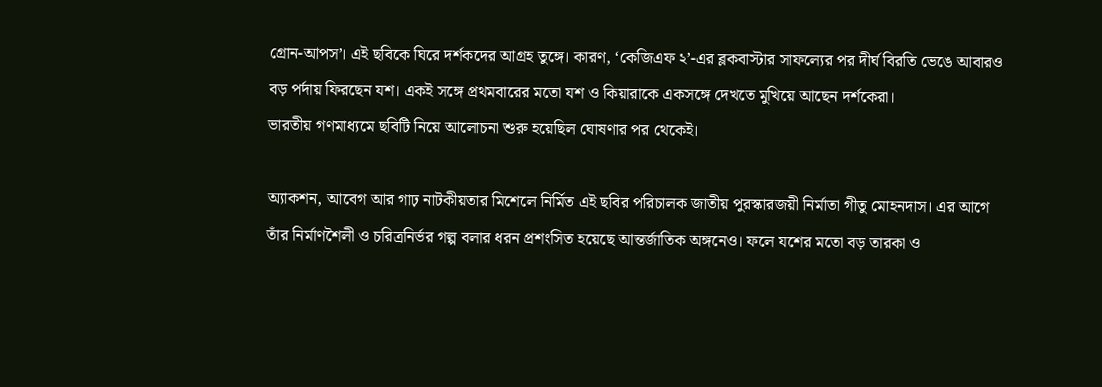গ্রোন-আপস’। এই ছবিকে ঘিরে দর্শকদের আগ্রহ তুঙ্গে। কারণ, ‘কেজিএফ ২’-এর ব্লকবাস্টার সাফল্যের পর দীর্ঘ বিরতি ভেঙে আবারও বড় পর্দায় ফিরছেন যশ। একই সঙ্গে প্রথমবারের মতো যশ ও কিয়ারাকে একসঙ্গে দেখতে মুখিয়ে আছেন দর্শকেরা।
ভারতীয় গণমাধ্যমে ছবিটি নিয়ে আলোচনা শুরু হয়েছিল ঘোষণার পর থেকেই।

অ্যাকশন, আবেগ আর গাঢ় নাটকীয়তার মিশেলে নির্মিত এই ছবির পরিচালক জাতীয় পুরস্কারজয়ী নির্মাতা গীতু মোহনদাস। এর আগে তাঁর নির্মাণশৈলী ও চরিত্রনির্ভর গল্প বলার ধরন প্রশংসিত হয়েছে আন্তর্জাতিক অঙ্গনেও। ফলে যশের মতো বড় তারকা ও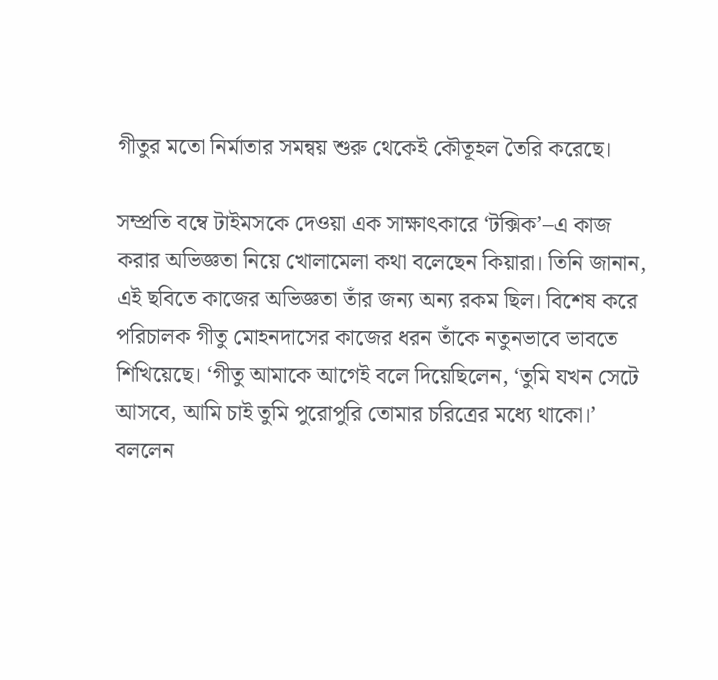গীতুর মতো নির্মাতার সমন্বয় শুরু থেকেই কৌতূহল তৈরি করেছে।

সম্প্রতি বম্বে টাইমসকে দেওয়া এক সাক্ষাৎকারে ‘টক্সিক’–এ কাজ করার অভিজ্ঞতা নিয়ে খোলামেলা কথা বলেছেন কিয়ারা। তিনি জানান, এই ছবিতে কাজের অভিজ্ঞতা তাঁর জন্য অন্য রকম ছিল। বিশেষ করে পরিচালক গীতু মোহনদাসের কাজের ধরন তাঁকে নতুনভাবে ভাবতে শিখিয়েছে। ‘গীতু আমাকে আগেই বলে দিয়েছিলেন, ‘তুমি যখন সেটে আসবে, আমি চাই তুমি পুরোপুরি তোমার চরিত্রের মধ্যে থাকো।’ বললেন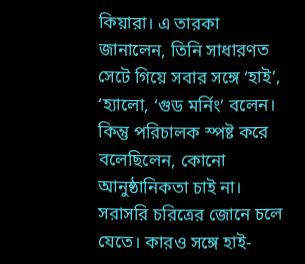কিয়ারা। এ তারকা জানালেন, তিনি সাধারণত সেটে গিয়ে সবার সঙ্গে ‘হাই’, ‘হ্যালো, ‘গুড মর্নিং’ বলেন। কিন্তু পরিচালক স্পষ্ট করে বলেছিলেন, কোনো আনুষ্ঠানিকতা চাই না। সরাসরি চরিত্রের জোনে চলে যেতে। কারও সঙ্গে হাই-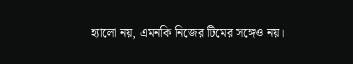হ্যালো নয়, এমনকি নিজের টিমের সঙ্গেও নয়।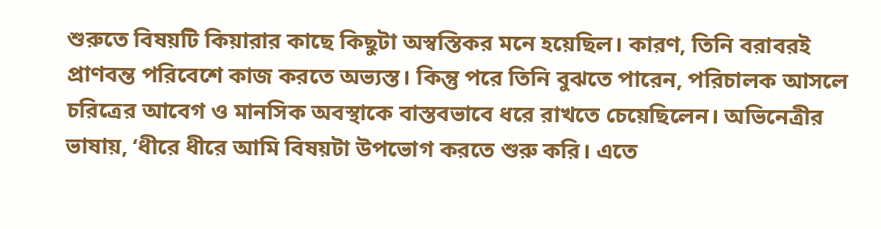শুরুতে বিষয়টি কিয়ারার কাছে কিছুটা অস্বস্তিকর মনে হয়েছিল। কারণ, তিনি বরাবরই প্রাণবন্ত পরিবেশে কাজ করতে অভ্যস্ত। কিন্তু পরে তিনি বুঝতে পারেন, পরিচালক আসলে চরিত্রের আবেগ ও মানসিক অবস্থাকে বাস্তবভাবে ধরে রাখতে চেয়েছিলেন। অভিনেত্রীর ভাষায়, ‘ধীরে ধীরে আমি বিষয়টা উপভোগ করতে শুরু করি। এতে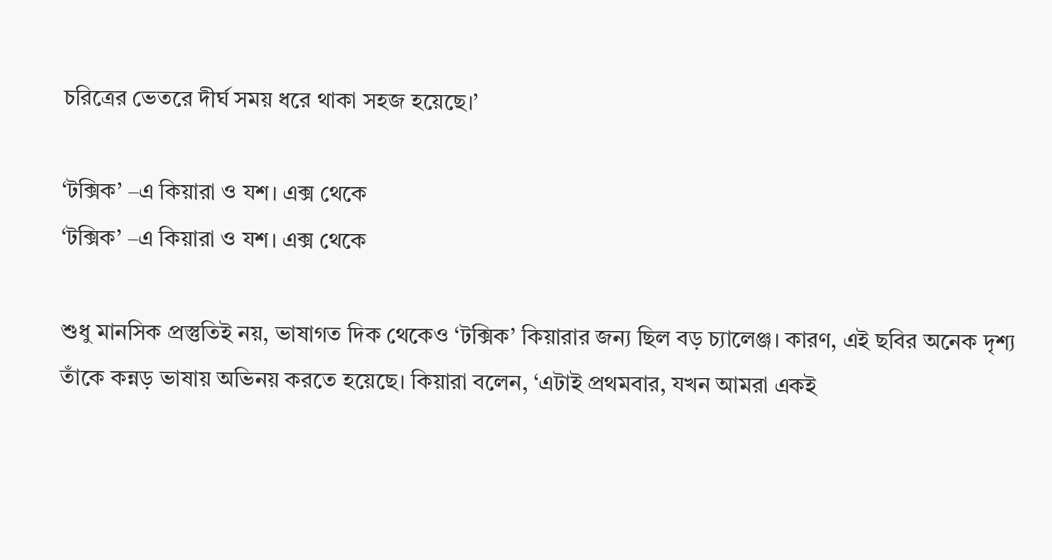চরিত্রের ভেতরে দীর্ঘ সময় ধরে থাকা সহজ হয়েছে।’

‘টক্সিক’ –এ কিয়ারা ও যশ। এক্স থেকে
‘টক্সিক’ –এ কিয়ারা ও যশ। এক্স থেকে

শুধু মানসিক প্রস্তুতিই নয়, ভাষাগত দিক থেকেও ‘টক্সিক’ কিয়ারার জন্য ছিল বড় চ্যালেঞ্জ। কারণ, এই ছবির অনেক দৃশ্য তাঁকে কন্নড় ভাষায় অভিনয় করতে হয়েছে। কিয়ারা বলেন, ‘এটাই প্রথমবার, যখন আমরা একই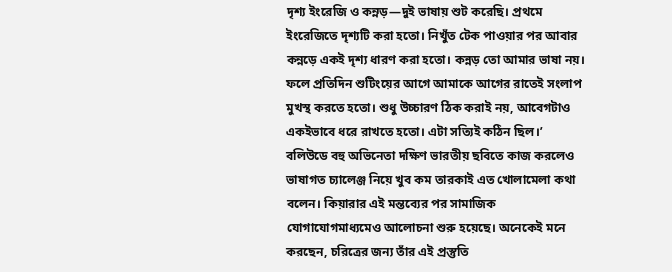দৃশ্য ইংরেজি ও কন্নড়—দুই ভাষায় শুট করেছি। প্রথমে ইংরেজিতে দৃশ্যটি করা হতো। নিখুঁত টেক পাওয়ার পর আবার কন্নড়ে একই দৃশ্য ধারণ করা হতো। কন্নড় তো আমার ভাষা নয়। ফলে প্রতিদিন শুটিংয়ের আগে আমাকে আগের রাতেই সংলাপ মুখস্থ করতে হতো। শুধু উচ্চারণ ঠিক করাই নয়, আবেগটাও একইভাবে ধরে রাখতে হতো। এটা সত্যিই কঠিন ছিল।’
বলিউডে বহু অভিনেতা দক্ষিণ ভারতীয় ছবিতে কাজ করলেও ভাষাগত চ্যালেঞ্জ নিয়ে খুব কম তারকাই এত খোলামেলা কথা বলেন। কিয়ারার এই মন্তব্যের পর সামাজিক যোগাযোগমাধ্যমেও আলোচনা শুরু হয়েছে। অনেকেই মনে করছেন, চরিত্রের জন্য তাঁর এই প্রস্তুতি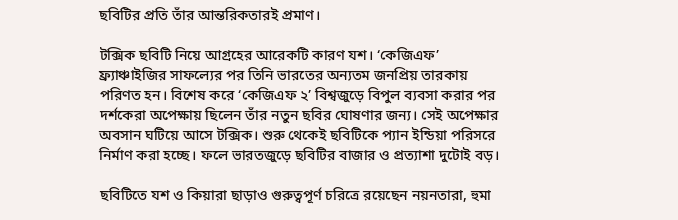ছবিটির প্রতি তাঁর আন্তরিকতারই প্রমাণ।

টক্সিক ছবিটি নিয়ে আগ্রহের আরেকটি কারণ যশ। ‘কেজিএফ’ ফ্র্যাঞ্চাইজির সাফল্যের পর তিনি ভারতের অন্যতম জনপ্রিয় তারকায় পরিণত হন। বিশেষ করে ‘কেজিএফ ২’ বিশ্বজুড়ে বিপুল ব্যবসা করার পর দর্শকেরা অপেক্ষায় ছিলেন তাঁর নতুন ছবির ঘোষণার জন্য। সেই অপেক্ষার অবসান ঘটিয়ে আসে টক্সিক। শুরু থেকেই ছবিটিকে প্যান ইন্ডিয়া পরিসরে নির্মাণ করা হচ্ছে। ফলে ভারতজুড়ে ছবিটির বাজার ও প্রত্যাশা দুটোই বড়।

ছবিটিতে যশ ও কিয়ারা ছাড়াও গুরুত্বপূর্ণ চরিত্রে রয়েছেন নয়নতারা, হুমা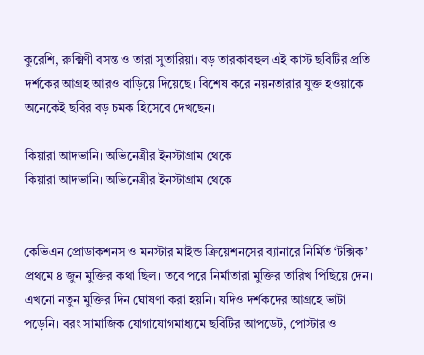কুরেশি, রুক্মিণী বসন্ত ও তারা সুতারিয়া। বড় তারকাবহুল এই কাস্ট ছবিটির প্রতি দর্শকের আগ্রহ আরও বাড়িয়ে দিয়েছে। বিশেষ করে নয়নতারার যুক্ত হওয়াকে অনেকেই ছবির বড় চমক হিসেবে দেখছেন।

কিয়ারা আদভানি। অভিনেত্রীর ইনস্টাগ্রাম থেকে
কিয়ারা আদভানি। অভিনেত্রীর ইনস্টাগ্রাম থেকে


কেভিএন প্রোডাকশনস ও মনস্টার মাইন্ড ক্রিয়েশনসের ব্যানারে নির্মিত ‘টক্সিক’ প্রথমে ৪ জুন মুক্তির কথা ছিল। তবে পরে নির্মাতারা মুক্তির তারিখ পিছিয়ে দেন। এখনো নতুন মুক্তির দিন ঘোষণা করা হয়নি। যদিও দর্শকদের আগ্রহে ভাটা পড়েনি। বরং সামাজিক যোগাযোগমাধ্যমে ছবিটির আপডেট, পোস্টার ও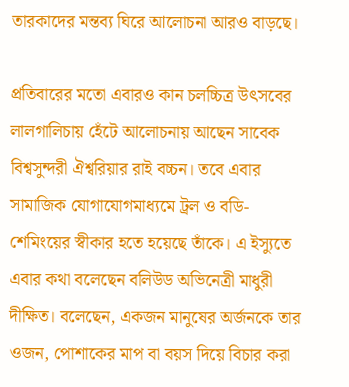তারকাদের মন্তব্য ঘিরে আলোচনা আরও বাড়ছে।

প্রতিবারের মতো এবারও কান চলচ্চিত্র উৎসবের লালগালিচায় হেঁটে আলোচনায় আছেন সাবেক বিশ্বসুন্দরী ঐশ্বরিয়ার রাই বচ্চন। তবে এবার সামাজিক যোগাযোগমাধ্যমে ট্রল ও বডি-শেমিংয়ের স্বীকার হতে হয়েছে তাঁকে। এ ইস্যুতে এবার কথা বলেছেন বলিউড অভিনেত্রী মাধুরী দীক্ষিত। বলেছেন, একজন মানুষের অর্জনকে তার ওজন, পোশাকের মাপ বা বয়স দিয়ে বিচার করা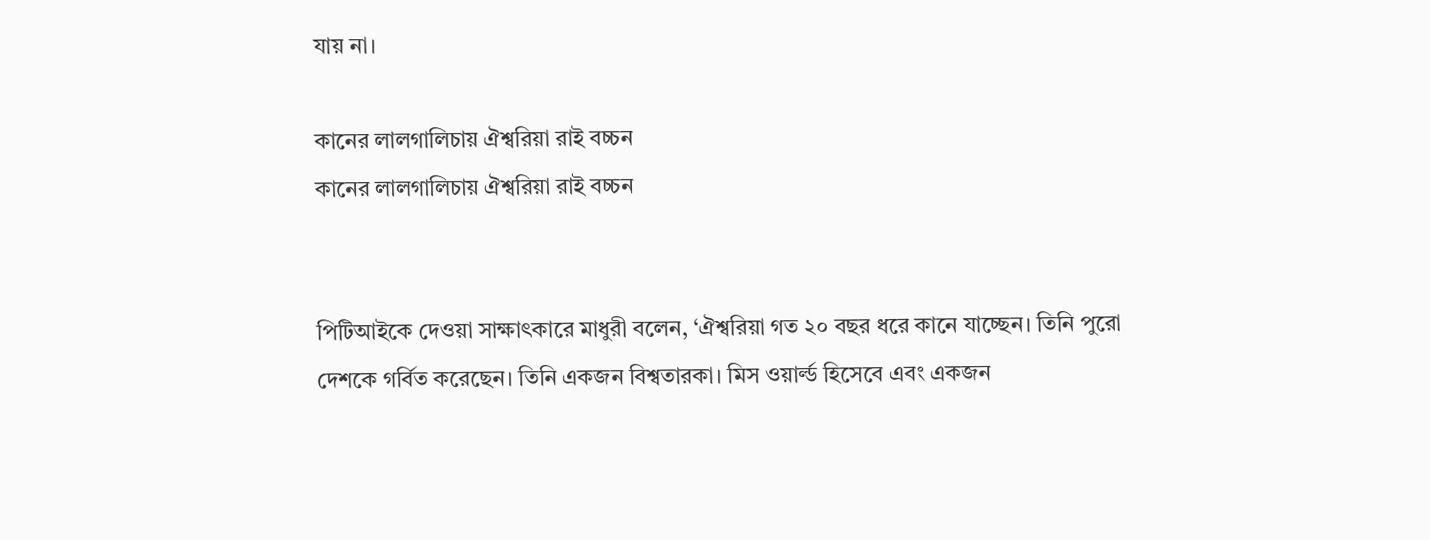যায় না।

কানের লালগালিচায় ঐশ্বরিয়া রাই বচ্চন
কানের লালগালিচায় ঐশ্বরিয়া রাই বচ্চন


পিটিআইকে দেওয়া সাক্ষাৎকারে মাধুরী বলেন, ‘ঐশ্বরিয়া গত ২০ বছর ধরে কানে যাচ্ছেন। তিনি পুরো দেশকে গর্বিত করেছেন। তিনি একজন বিশ্বতারকা। মিস ওয়ার্ল্ড হিসেবে এবং একজন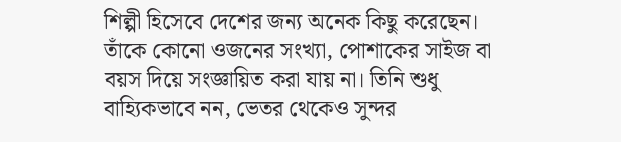শিল্পী হিসেবে দেশের জন্য অনেক কিছু করেছেন। তাঁকে কোনো ওজনের সংখ্যা, পোশাকের সাইজ বা বয়স দিয়ে সংজ্ঞায়িত করা যায় না। তিনি শুধু বাহ্যিকভাবে নন, ভেতর থেকেও সুন্দর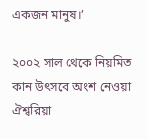একজন মানুষ।’

২০০২ সাল থেকে নিয়মিত কান উৎসবে অংশ নেওয়া ঐশ্বরিয়া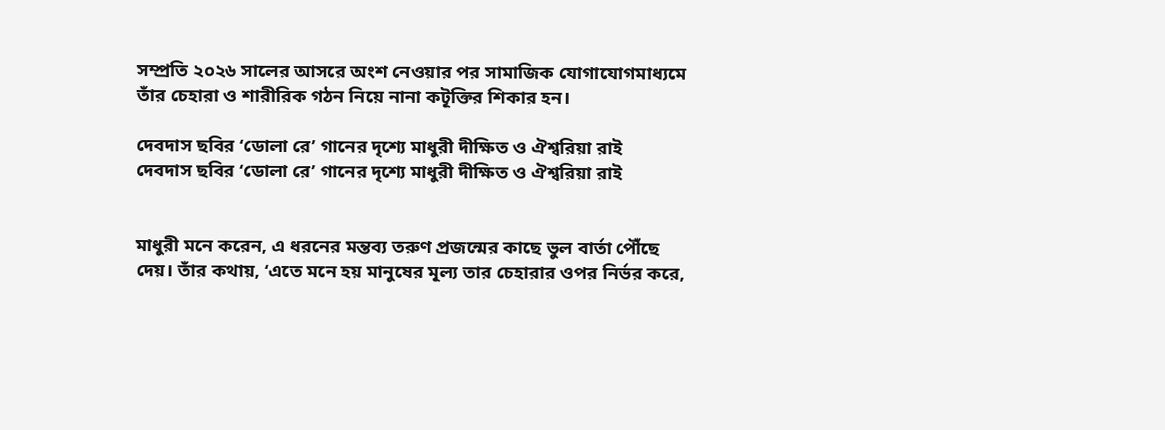সম্প্রতি ২০২৬ সালের আসরে অংশ নেওয়ার পর সামাজিক যোগাযোগমাধ্যমে তাঁর চেহারা ও শারীরিক গঠন নিয়ে নানা কটূক্তির শিকার হন।

দেবদাস ছবির ‘ডোলা রে’ গানের দৃশ্যে মাধুরী দীক্ষিত ও ঐশ্বরিয়া রাই
দেবদাস ছবির ‘ডোলা রে’ গানের দৃশ্যে মাধুরী দীক্ষিত ও ঐশ্বরিয়া রাই


মাধুরী মনে করেন, এ ধরনের মন্তব্য তরুণ প্রজন্মের কাছে ভুল বার্তা পৌঁছে দেয়। তাঁর কথায়, ‘এতে মনে হয় মানুষের মূল্য তার চেহারার ওপর নির্ভর করে,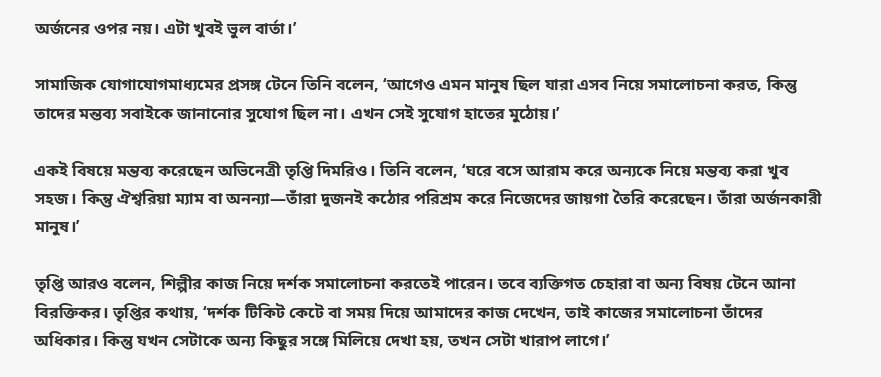অর্জনের ওপর নয়। এটা খুবই ভুল বার্তা।’

সামাজিক যোগাযোগমাধ্যমের প্রসঙ্গ টেনে তিনি বলেন, ‘আগেও এমন মানুষ ছিল যারা এসব নিয়ে সমালোচনা করত, কিন্তু তাদের মন্তব্য সবাইকে জানানোর সুযোগ ছিল না। এখন সেই সুযোগ হাতের মুঠোয়।’

একই বিষয়ে মন্তব্য করেছেন অভিনেত্রী তৃপ্তি দিমরিও। তিনি বলেন, ‘ঘরে বসে আরাম করে অন্যকে নিয়ে মন্তব্য করা খুব সহজ। কিন্তু ঐশ্বরিয়া ম্যাম বা অনন্যা—তাঁরা দুজনই কঠোর পরিশ্রম করে নিজেদের জায়গা তৈরি করেছেন। তাঁরা অর্জনকারী মানুষ।’

তৃপ্তি আরও বলেন, শিল্পীর কাজ নিয়ে দর্শক সমালোচনা করতেই পারেন। তবে ব্যক্তিগত চেহারা বা অন্য বিষয় টেনে আনা বিরক্তিকর। তৃপ্তির কথায়, ‘দর্শক টিকিট কেটে বা সময় দিয়ে আমাদের কাজ দেখেন, তাই কাজের সমালোচনা তাঁদের অধিকার। কিন্তু যখন সেটাকে অন্য কিছুর সঙ্গে মিলিয়ে দেখা হয়, তখন সেটা খারাপ লাগে।’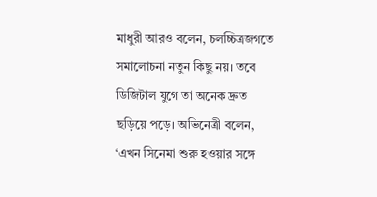মাধুরী আরও বলেন, চলচ্চিত্রজগতে সমালোচনা নতুন কিছু নয়। তবে ডিজিটাল যুগে তা অনেক দ্রুত ছড়িয়ে পড়ে। অভিনেত্রী বলেন, ‘এখন সিনেমা শুরু হওয়ার সঙ্গে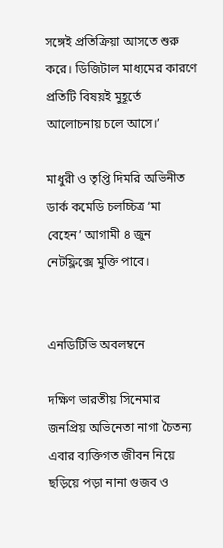সঙ্গেই প্রতিক্রিয়া আসতে শুরু করে। ডিজিটাল মাধ্যমের কারণে প্রতিটি বিষয়ই মুহূর্তে আলোচনায় চলে আসে।’

মাধুরী ও তৃপ্তি দিমরি অভিনীত ডার্ক কমেডি চলচ্চিত্র ‘মা বেহেন’ আগামী ৪ জুন নেটফ্লিক্সে মুক্তি পাবে।


এনডিটিভি অবলম্বনে

দক্ষিণ ভারতীয় সিনেমার জনপ্রিয় অভিনেতা নাগা চৈতন্য এবার ব্যক্তিগত জীবন নিয়ে ছড়িয়ে পড়া নানা গুজব ও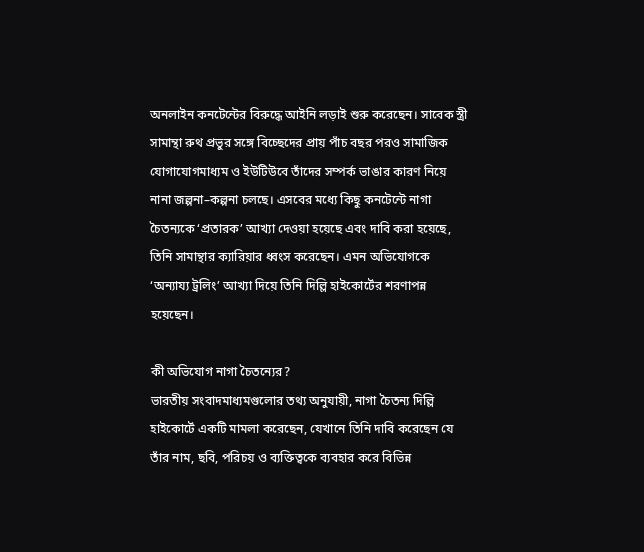অনলাইন কনটেন্টের বিরুদ্ধে আইনি লড়াই শুরু করেছেন। সাবেক স্ত্রী সামান্থা রুথ প্রভুর সঙ্গে বিচ্ছেদের প্রায় পাঁচ বছর পরও সামাজিক যোগাযোগমাধ্যম ও ইউটিউবে তাঁদের সম্পর্ক ভাঙার কারণ নিয়ে নানা জল্পনা–কল্পনা চলছে। এসবের মধ্যে কিছু কনটেন্টে নাগা চৈতন্যকে ‘প্রতারক’ আখ্যা দেওয়া হয়েছে এবং দাবি করা হয়েছে, তিনি সামান্থার ক্যারিয়ার ধ্বংস করেছেন। এমন অভিযোগকে ‘অন্যায্য ট্রলিং’ আখ্যা দিয়ে তিনি দিল্লি হাইকোর্টের শরণাপন্ন হয়েছেন।

কী অভিযোগ নাগা চৈতন্যের?
ভারতীয় সংবাদমাধ্যমগুলোর তথ্য অনুযায়ী, নাগা চৈতন্য দিল্লি হাইকোর্টে একটি মামলা করেছেন, যেখানে তিনি দাবি করেছেন যে তাঁর নাম, ছবি, পরিচয় ও ব্যক্তিত্বকে ব্যবহার করে বিভিন্ন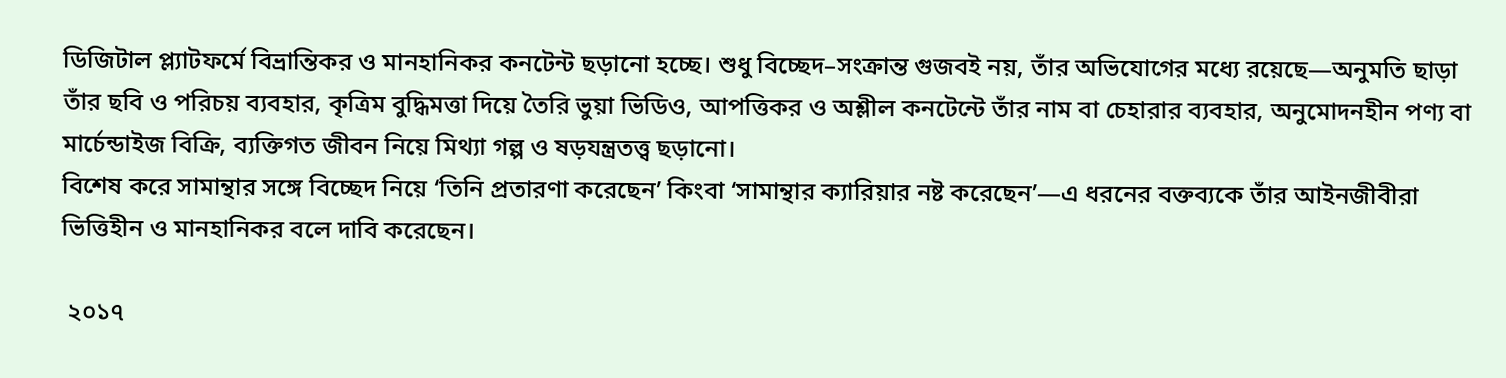ডিজিটাল প্ল্যাটফর্মে বিভ্রান্তিকর ও মানহানিকর কনটেন্ট ছড়ানো হচ্ছে। শুধু বিচ্ছেদ–সংক্রান্ত গুজবই নয়, তাঁর অভিযোগের মধ্যে রয়েছে—অনুমতি ছাড়া তাঁর ছবি ও পরিচয় ব্যবহার, কৃত্রিম বুদ্ধিমত্তা দিয়ে তৈরি ভুয়া ভিডিও, আপত্তিকর ও অশ্লীল কনটেন্টে তাঁর নাম বা চেহারার ব্যবহার, অনুমোদনহীন পণ্য বা মার্চেন্ডাইজ বিক্রি, ব্যক্তিগত জীবন নিয়ে মিথ্যা গল্প ও ষড়যন্ত্রতত্ত্ব ছড়ানো।
বিশেষ করে সামান্থার সঙ্গে বিচ্ছেদ নিয়ে ‘তিনি প্রতারণা করেছেন’ কিংবা ‘সামান্থার ক্যারিয়ার নষ্ট করেছেন’—এ ধরনের বক্তব্যকে তাঁর আইনজীবীরা ভিত্তিহীন ও মানহানিকর বলে দাবি করেছেন।

 ২০১৭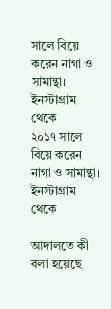সালে বিয়ে করেন নাগা ও সামান্থা। ইনস্টাগ্রাম থেকে
২০১৭ সালে বিয়ে করেন নাগা ও সামান্থা। ইনস্টাগ্রাম থেকে

আদালতে কী বলা হয়েছে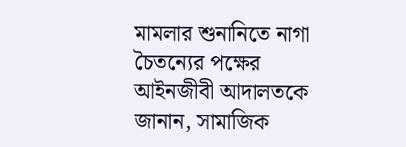মামলার শুনানিতে নাগা চৈতন্যের পক্ষের আইনজীবী আদালতকে জানান, সামাজিক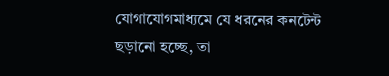যোগাযোগমাধ্যমে যে ধরনের কনটেন্ট ছড়ানো হচ্ছে, তা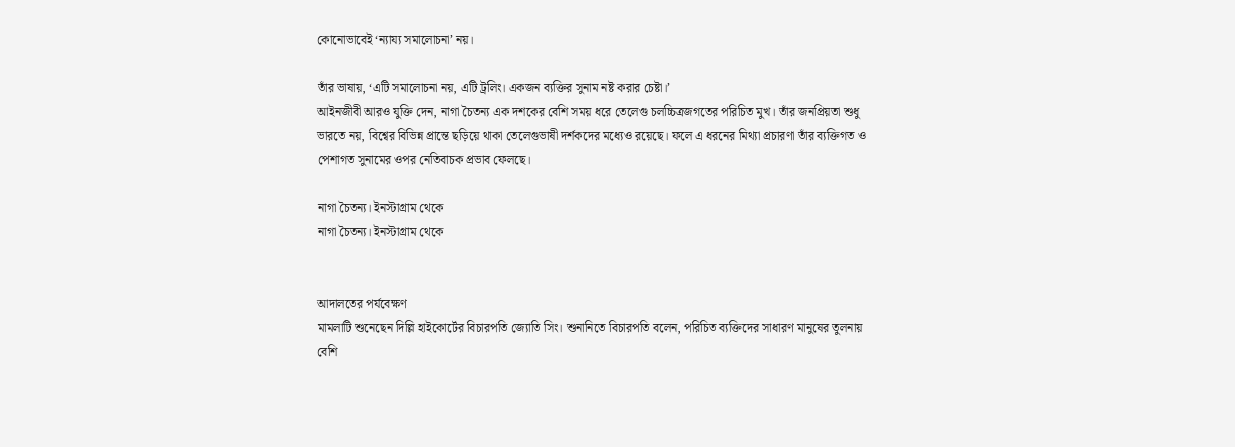কোনোভাবেই ‘ন্যায্য সমালোচনা’ নয়।

তাঁর ভাষায়, ‘এটি সমালোচনা নয়, এটি ট্রলিং। একজন ব্যক্তির সুনাম নষ্ট করার চেষ্টা।’
আইনজীবী আরও যুক্তি দেন, নাগা চৈতন্য এক দশকের বেশি সময় ধরে তেলেগু চলচ্চিত্রজগতের পরিচিত মুখ। তাঁর জনপ্রিয়তা শুধু ভারতে নয়, বিশ্বের বিভিন্ন প্রান্তে ছড়িয়ে থাকা তেলেগুভাষী দর্শকদের মধ্যেও রয়েছে। ফলে এ ধরনের মিথ্যা প্রচারণা তাঁর ব্যক্তিগত ও পেশাগত সুনামের ওপর নেতিবাচক প্রভাব ফেলছে।

নাগা চৈতন্য। ইনস্টাগ্রাম থেকে
নাগা চৈতন্য। ইনস্টাগ্রাম থেকে


আদালতের পর্যবেক্ষণ
মামলাটি শুনেছেন দিল্লি হাইকোর্টের বিচারপতি জ্যোতি সিং। শুনানিতে বিচারপতি বলেন, পরিচিত ব্যক্তিদের সাধারণ মানুষের তুলনায় বেশি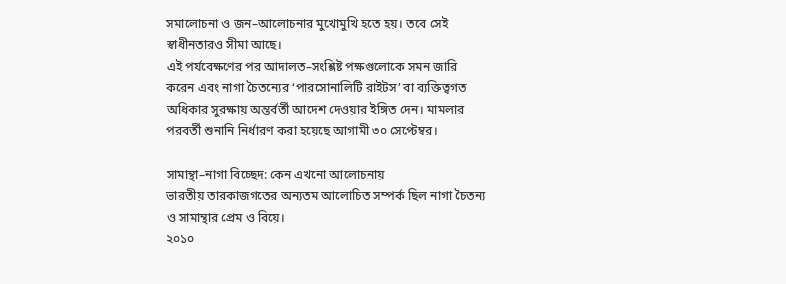সমালোচনা ও জন–আলোচনার মুখোমুখি হতে হয়। তবে সেই স্বাধীনতারও সীমা আছে।
এই পর্যবেক্ষণের পর আদালত–সংশ্লিষ্ট পক্ষগুলোকে সমন জারি করেন এবং নাগা চৈতন্যের ‘পারসোনালিটি রাইটস’ বা ব্যক্তিত্বগত অধিকার সুরক্ষায় অন্তর্বর্তী আদেশ দেওয়ার ইঙ্গিত দেন। মামলার পরবর্তী শুনানি নির্ধারণ করা হয়েছে আগামী ৩০ সেপ্টেম্বর।

সামান্থা–নাগা বিচ্ছেদ: কেন এখনো আলোচনায়
ভারতীয় তারকাজগতের অন্যতম আলোচিত সম্পর্ক ছিল নাগা চৈতন্য ও সামান্থার প্রেম ও বিয়ে।
২০১০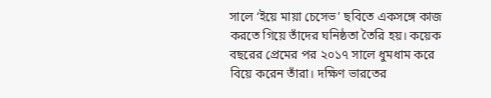সালে ‘ইয়ে মায়া চেসেভ’ ছবিতে একসঙ্গে কাজ করতে গিয়ে তাঁদের ঘনিষ্ঠতা তৈরি হয়। কয়েক বছরের প্রেমের পর ২০১৭ সালে ধুমধাম করে বিয়ে করেন তাঁরা। দক্ষিণ ভারতের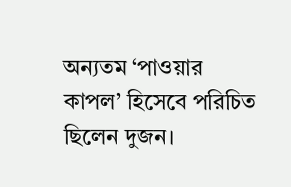অন্যতম ‘পাওয়ার কাপল’ হিসেবে পরিচিত ছিলেন দুজন।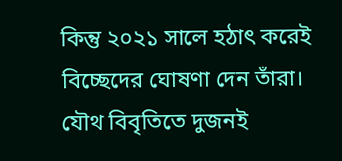কিন্তু ২০২১ সালে হঠাৎ করেই বিচ্ছেদের ঘোষণা দেন তাঁরা। যৌথ বিবৃতিতে দুজনই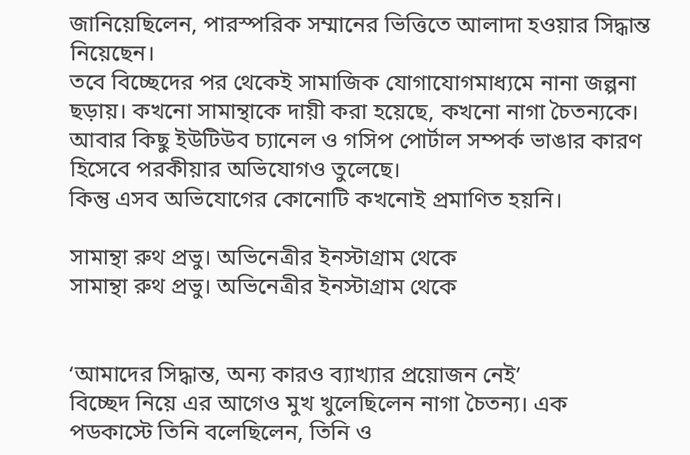জানিয়েছিলেন, পারস্পরিক সম্মানের ভিত্তিতে আলাদা হওয়ার সিদ্ধান্ত নিয়েছেন।
তবে বিচ্ছেদের পর থেকেই সামাজিক যোগাযোগমাধ্যমে নানা জল্পনা ছড়ায়। কখনো সামান্থাকে দায়ী করা হয়েছে, কখনো নাগা চৈতন্যকে। আবার কিছু ইউটিউব চ্যানেল ও গসিপ পোর্টাল সম্পর্ক ভাঙার কারণ হিসেবে পরকীয়ার অভিযোগও তুলেছে।
কিন্তু এসব অভিযোগের কোনোটি কখনোই প্রমাণিত হয়নি।

সামান্থা রুথ প্রভু। অভিনেত্রীর ইনস্টাগ্রাম থেকে
সামান্থা রুথ প্রভু। অভিনেত্রীর ইনস্টাগ্রাম থেকে


‘আমাদের সিদ্ধান্ত, অন্য কারও ব্যাখ্যার প্রয়োজন নেই’
বিচ্ছেদ নিয়ে এর আগেও মুখ খুলেছিলেন নাগা চৈতন্য। এক পডকাস্টে তিনি বলেছিলেন, তিনি ও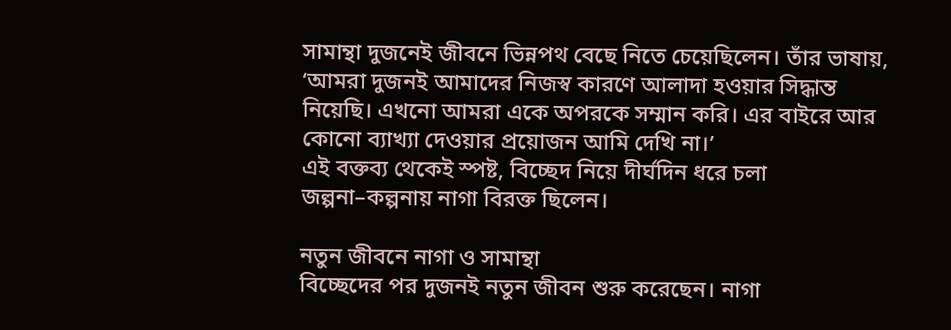সামান্থা দুজনেই জীবনে ভিন্নপথ বেছে নিতে চেয়েছিলেন। তাঁর ভাষায়, ‘আমরা দুজনই আমাদের নিজস্ব কারণে আলাদা হওয়ার সিদ্ধান্ত নিয়েছি। এখনো আমরা একে অপরকে সম্মান করি। এর বাইরে আর কোনো ব্যাখ্যা দেওয়ার প্রয়োজন আমি দেখি না।’
এই বক্তব্য থেকেই স্পষ্ট, বিচ্ছেদ নিয়ে দীর্ঘদিন ধরে চলা জল্পনা–কল্পনায় নাগা বিরক্ত ছিলেন।

নতুন জীবনে নাগা ও সামান্থা
বিচ্ছেদের পর দুজনই নতুন জীবন শুরু করেছেন। নাগা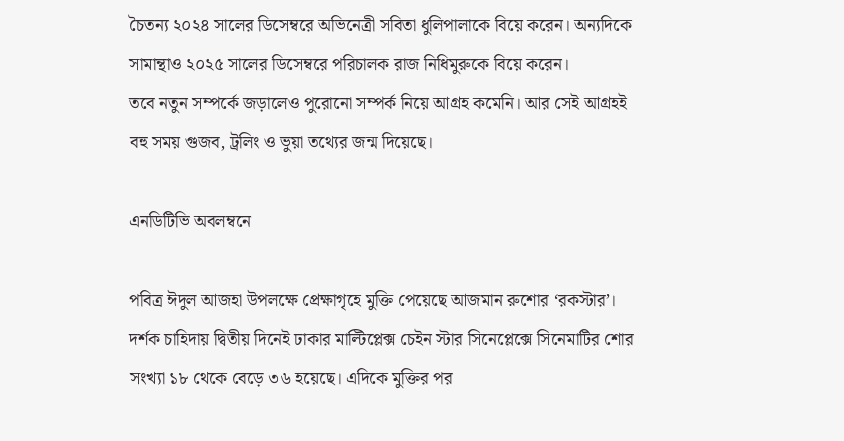চৈতন্য ২০২৪ সালের ডিসেম্বরে অভিনেত্রী সবিতা ধুলিপালাকে বিয়ে করেন। অন্যদিকে সামান্থাও ২০২৫ সালের ডিসেম্বরে পরিচালক রাজ নিধিমুরুকে বিয়ে করেন।
তবে নতুন সম্পর্কে জড়ালেও পুরোনো সম্পর্ক নিয়ে আগ্রহ কমেনি। আর সেই আগ্রহই বহু সময় গুজব, ট্রলিং ও ভুয়া তথ্যের জন্ম দিয়েছে।

এনডিটিভি অবলম্বনে

পবিত্র ঈদুল আজহা উপলক্ষে প্রেক্ষাগৃহে মুক্তি পেয়েছে আজমান রুশোর ‘রকস্টার’। দর্শক চাহিদায় দ্বিতীয় দিনেই ঢাকার মাল্টিপ্লেক্স চেইন স্টার সিনেপ্লেক্সে সিনেমাটির শোর সংখ্যা ১৮ থেকে বেড়ে ৩৬ হয়েছে। এদিকে মুক্তির পর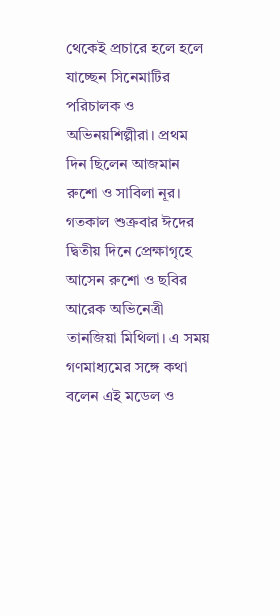থেকেই প্রচারে হলে হলে যাচ্ছেন সিনেমাটির পরিচালক ও অভিনয়শিল্পীরা। প্রথম দিন ছিলেন আজমান রুশো ও সাবিলা নূর। গতকাল শুক্রবার ঈদের দ্বিতীয় দিনে প্রেক্ষাগৃহে আসেন রুশো ও ছবির আরেক অভিনেত্রী তানজিয়া মিথিলা। এ সময় গণমাধ্যমের সঙ্গে কথা বলেন এই মডেল ও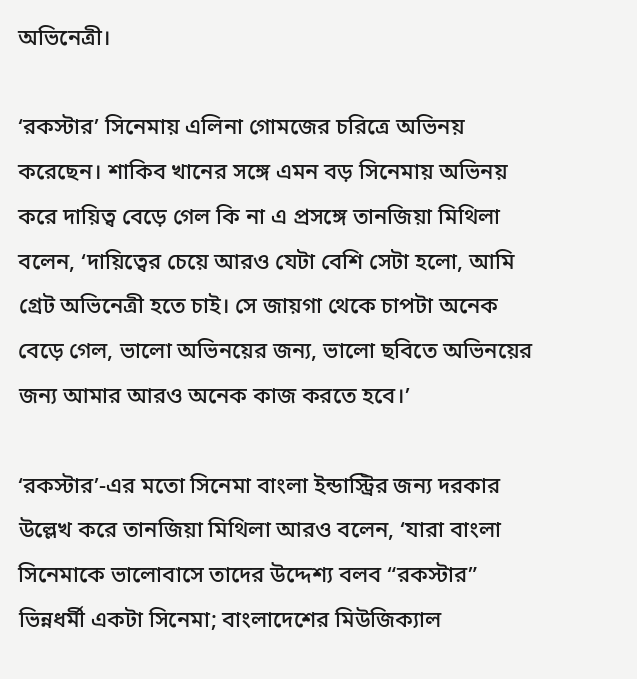অভিনেত্রী।

‘রকস্টার’ সিনেমায় এলিনা গোমজের চরিত্রে অভিনয় করেছেন। শাকিব খানের সঙ্গে এমন বড় সিনেমায় অভিনয় করে দায়িত্ব বেড়ে গেল কি না এ প্রসঙ্গে তানজিয়া মিথিলা বলেন, ‘দায়িত্বের চেয়ে আরও যেটা বেশি সেটা হলো, আমি গ্রেট অভিনেত্রী হতে চাই। সে জায়গা থেকে চাপটা অনেক বেড়ে গেল, ভালো অভিনয়ের জন্য, ভালো ছবিতে অভিনয়ের জন্য আমার আরও অনেক কাজ করতে হবে।’

‘রকস্টার’-এর মতো সিনেমা বাংলা ইন্ডাস্ট্রির জন্য দরকার উল্লেখ করে তানজিয়া মিথিলা আরও বলেন, ‘যারা বাংলা সিনেমাকে ভালোবাসে তাদের উদ্দেশ্য বলব “রকস্টার” ভিন্নধর্মী একটা সিনেমা; বাংলাদেশের মিউজিক্যাল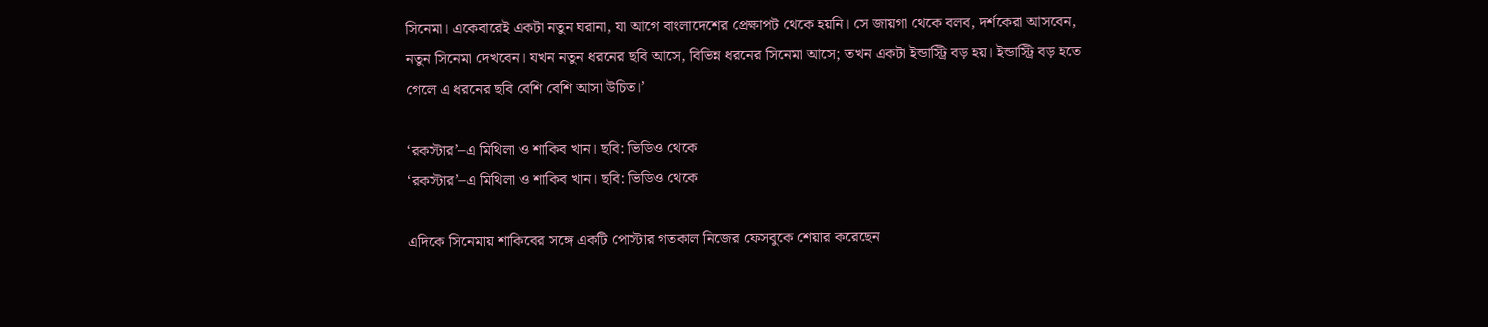সিনেমা। একেবারেই একটা নতুন ঘরানা, যা আগে বাংলাদেশের প্রেক্ষাপট থেকে হয়নি। সে জায়গা থেকে বলব, দর্শকেরা আসবেন, নতুন সিনেমা দেখবেন। যখন নতুন ধরনের ছবি আসে, বিভিন্ন ধরনের সিনেমা আসে; তখন একটা ইন্ডাস্ট্রি বড় হয়। ইন্ডাস্ট্রি বড় হতে গেলে এ ধরনের ছবি বেশি বেশি আসা উচিত।’

‘রকস্টার’–এ মিথিলা ও শাকিব খান। ছবি: ভিডিও থেকে
‘রকস্টার’–এ মিথিলা ও শাকিব খান। ছবি: ভিডিও থেকে

এদিকে সিনেমায় শাকিবের সঙ্গে একটি পোস্টার গতকাল নিজের ফেসবুকে শেয়ার করেছেন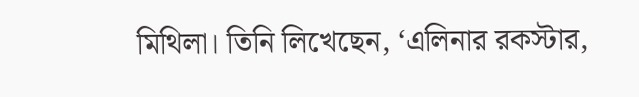মিথিলা। তিনি লিখেছেন, ‘এলিনার রকস্টার,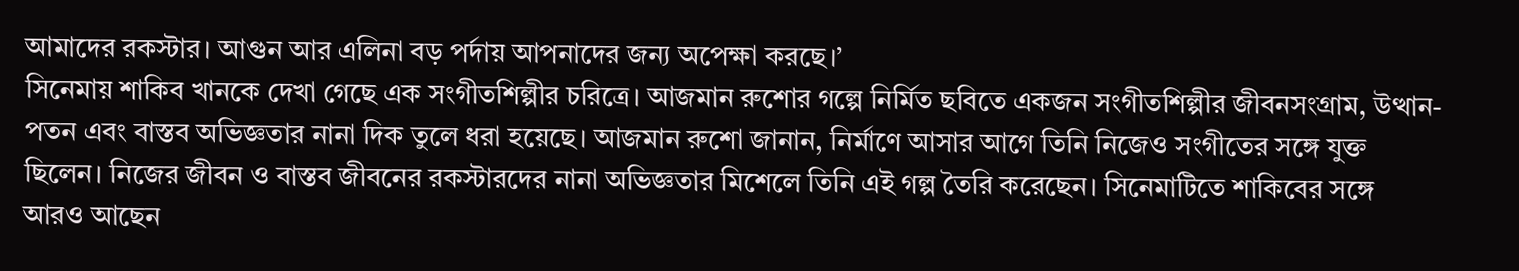আমাদের রকস্টার। আগুন আর এলিনা বড় পর্দায় আপনাদের জন্য অপেক্ষা করছে।’
সিনেমায় শাকিব খানকে দেখা গেছে এক সংগীতশিল্পীর চরিত্রে। আজমান রুশোর গল্পে নির্মিত ছবিতে একজন সংগীতশিল্পীর জীবনসংগ্রাম, উত্থান-পতন এবং বাস্তব অভিজ্ঞতার নানা দিক তুলে ধরা হয়েছে। আজমান রুশো জানান, নির্মাণে আসার আগে তিনি নিজেও সংগীতের সঙ্গে যুক্ত ছিলেন। নিজের জীবন ও বাস্তব জীবনের রকস্টারদের নানা অভিজ্ঞতার মিশেলে তিনি এই গল্প তৈরি করেছেন। সিনেমাটিতে শাকিবের সঙ্গে আরও আছেন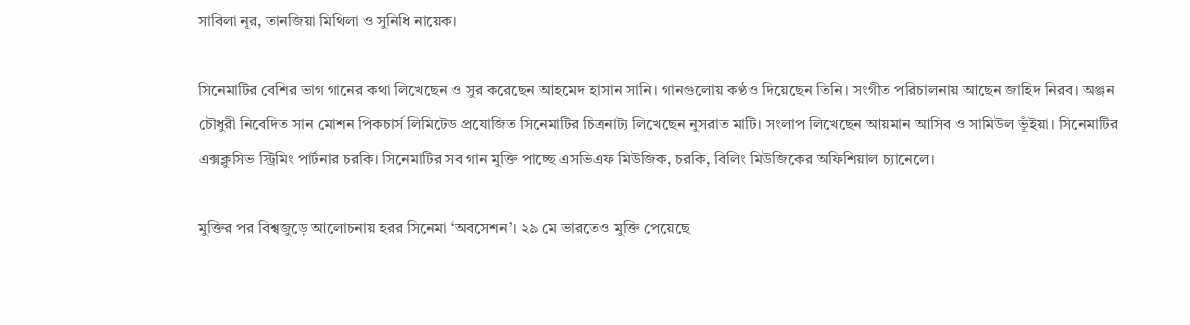সাবিলা নূর, তানজিয়া মিথিলা ও সুনিধি নায়েক।

সিনেমাটির বেশির ভাগ গানের কথা লিখেছেন ও সুর করেছেন আহমেদ হাসান সানি। গানগুলোয় কণ্ঠও দিয়েছেন তিনি। সংগীত পরিচালনায় আছেন জাহিদ নিরব। অঞ্জন চৌধুরী নিবেদিত সান মোশন পিকচার্স লিমিটেড প্রযোজিত সিনেমাটির চিত্রনাট্য লিখেছেন নুসরাত মাটি। সংলাপ লিখেছেন আয়মান আসিব ও সামিউল ভূঁইয়া। সিনেমাটির এক্সক্লুসিভ স্ট্রিমিং পার্টনার চরকি। সিনেমাটির সব গান মুক্তি পাচ্ছে এসভিএফ মিউজিক, চরকি, বিলিং মিউজিকের অফিশিয়াল চ্যানেলে।

মুক্তির পর বিশ্বজুড়ে আলোচনায় হরর সিনেমা ‘অবসেশন’। ২৯ মে ভারতেও মুক্তি পেয়েছে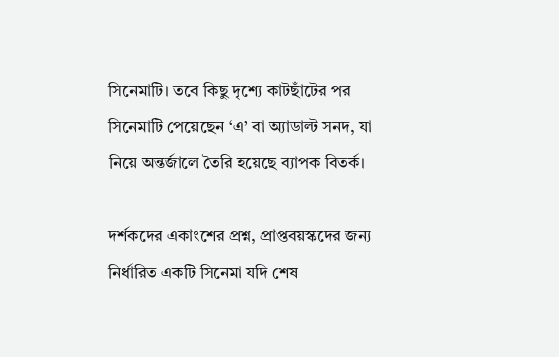সিনেমাটি। তবে কিছু দৃশ্যে কাটছাঁটের পর সিনেমাটি পেয়েছেন ‘এ’ বা অ্যাডাল্ট সনদ, যা নিয়ে অন্তর্জালে তৈরি হয়েছে ব্যাপক বিতর্ক।

দর্শকদের একাংশের প্রশ্ন, প্রাপ্তবয়স্কদের জন্য নির্ধারিত একটি সিনেমা যদি শেষ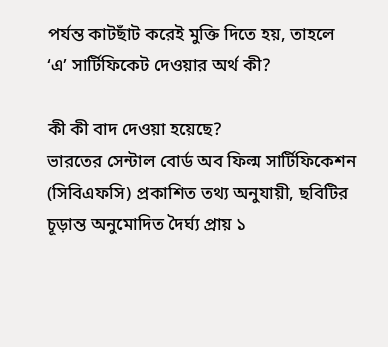পর্যন্ত কাটছাঁট করেই মুক্তি দিতে হয়, তাহলে ‘এ’ সার্টিফিকেট দেওয়ার অর্থ কী?

কী কী বাদ দেওয়া হয়েছে?
ভারতের সেন্টাল বোর্ড অব ফিল্ম সার্টিফিকেশন (সিবিএফসি) প্রকাশিত তথ্য অনুযায়ী, ছবিটির চূড়ান্ত অনুমোদিত দৈর্ঘ্য প্রায় ১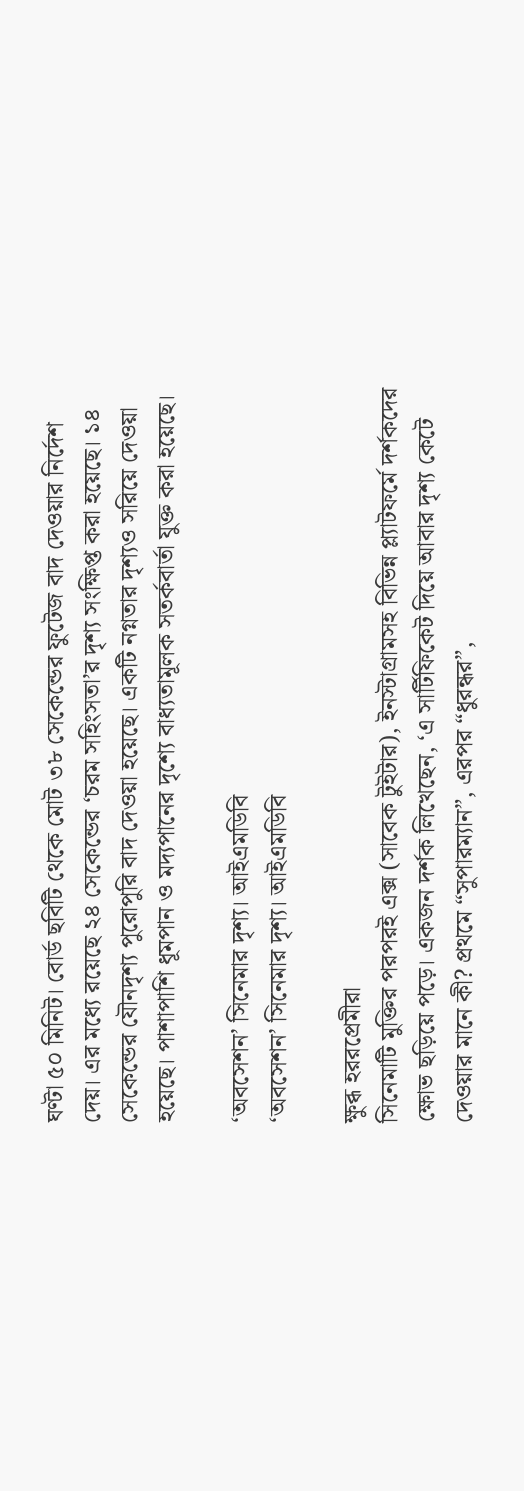ঘণ্টা ৫০ মিনিট। বোর্ড ছবিটি থেকে মোট ৩৮ সেকেন্ডের ফুটেজ বাদ দেওয়ার নির্দেশ দেয়। এর মধ্যে রয়েছে ২৪ সেকেন্ডের ‘চরম সহিংসতা’র দৃশ্য সংক্ষিপ্ত করা হয়েছে। ১৪ সেকেন্ডের যৌনদৃশ্য পুরোপুরি বাদ দেওয়া হয়েছে। একটি নগ্নতার দৃশ্যও সরিয়ে দেওয়া হয়েছে। পাশাপাশি ধূমপান ও মদ্যপানের দৃশ্যে বাধ্যতামূলক সতর্কবার্তা যুক্ত করা হয়েছে।

‘অবসেশন’ সিনেমার দৃশ্য। আইএমডিবি
‘অবসেশন’ সিনেমার দৃশ্য। আইএমডিবি

ক্ষুব্ধ হররপ্রেমীরা
সিনেমাটি মুক্তির পরপরই এক্স (সাবেক টুইটার), ইনস্টাগ্রামসহ বিভিন্ন প্ল্যাটফর্মে দর্শকদের ক্ষোভ ছড়িয়ে পড়ে। একজন দর্শক লিখেছেন, ‘এ সার্টিফিকেট দিয়ে আবার দৃশ্য কেটে দেওয়ার মানে কী? প্রথমে “সুপারম্যান”, এরপর “ধুরন্ধর”,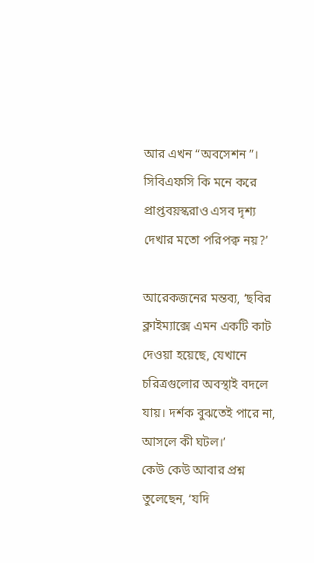আর এখন “অবসেশন”। সিবিএফসি কি মনে করে প্রাপ্তবয়স্করাও এসব দৃশ্য দেখার মতো পরিপক্ব নয়?’

আরেকজনের মন্তব্য, ‘ছবির ক্লাইম্যাক্সে এমন একটি কাট দেওয়া হয়েছে, যেখানে চরিত্রগুলোর অবস্থাই বদলে যায়। দর্শক বুঝতেই পারে না, আসলে কী ঘটল।’
কেউ কেউ আবার প্রশ্ন তুলেছেন, ‘যদি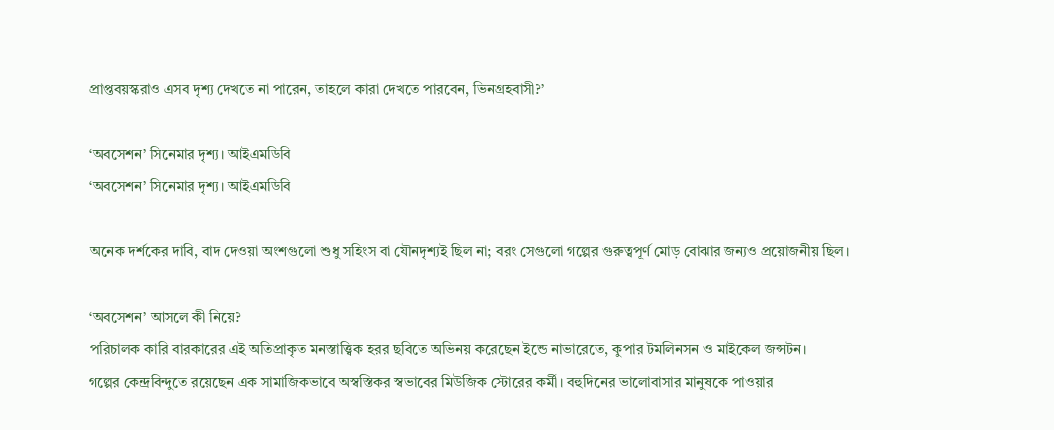প্রাপ্তবয়স্করাও এসব দৃশ্য দেখতে না পারেন, তাহলে কারা দেখতে পারবেন, ভিনগ্রহবাসী?’

‘অবসেশন’ সিনেমার দৃশ্য। আইএমডিবি
‘অবসেশন’ সিনেমার দৃশ্য। আইএমডিবি

অনেক দর্শকের দাবি, বাদ দেওয়া অংশগুলো শুধু সহিংস বা যৌনদৃশ্যই ছিল না; বরং সেগুলো গল্পের গুরুত্বপূর্ণ মোড় বোঝার জন্যও প্রয়োজনীয় ছিল।

‘অবসেশন’ আসলে কী নিয়ে?
পরিচালক কারি বারকারের এই অতিপ্রাকৃত মনস্তাত্ত্বিক হরর ছবিতে অভিনয় করেছেন ইন্ডে নাভারেতে, কুপার টমলিনসন ও মাইকেল জন্সটন।
গল্পের কেন্দ্রবিন্দুতে রয়েছেন এক সামাজিকভাবে অস্বস্তিকর স্বভাবের মিউজিক স্টোরের কর্মী। বহুদিনের ভালোবাসার মানুষকে পাওয়ার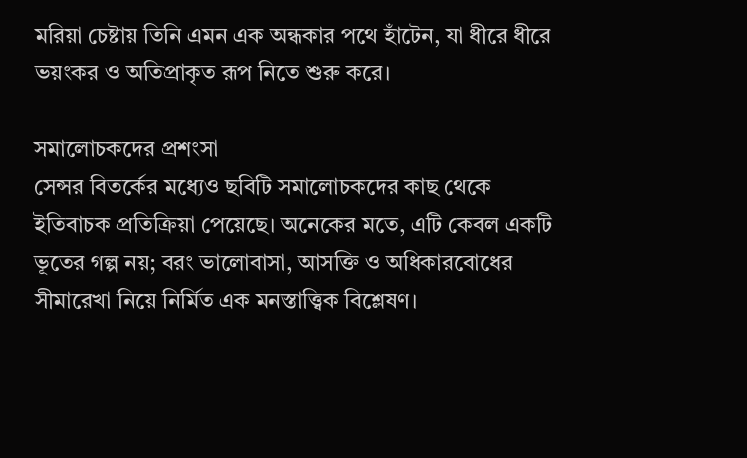মরিয়া চেষ্টায় তিনি এমন এক অন্ধকার পথে হাঁটেন, যা ধীরে ধীরে ভয়ংকর ও অতিপ্রাকৃত রূপ নিতে শুরু করে।

সমালোচকদের প্রশংসা
সেন্সর বিতর্কের মধ্যেও ছবিটি সমালোচকদের কাছ থেকে ইতিবাচক প্রতিক্রিয়া পেয়েছে। অনেকের মতে, এটি কেবল একটি ভূতের গল্প নয়; বরং ভালোবাসা, আসক্তি ও অধিকারবোধের সীমারেখা নিয়ে নির্মিত এক মনস্তাত্ত্বিক বিশ্লেষণ।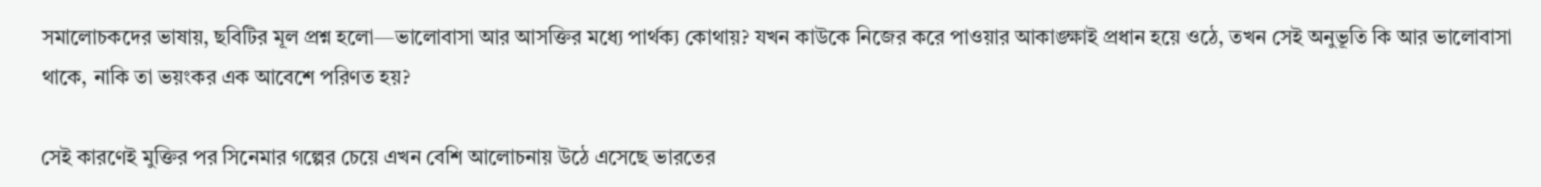সমালোচকদের ভাষায়, ছবিটির মূল প্রশ্ন হলো—ভালোবাসা আর আসক্তির মধ্যে পার্থক্য কোথায়? যখন কাউকে নিজের করে পাওয়ার আকাঙ্ক্ষাই প্রধান হয়ে ওঠে, তখন সেই অনুভূতি কি আর ভালোবাসা থাকে, নাকি তা ভয়ংকর এক আবেশে পরিণত হয়?

সেই কারণেই মুক্তির পর সিনেমার গল্পের চেয়ে এখন বেশি আলোচনায় উঠে এসেছে ভারতের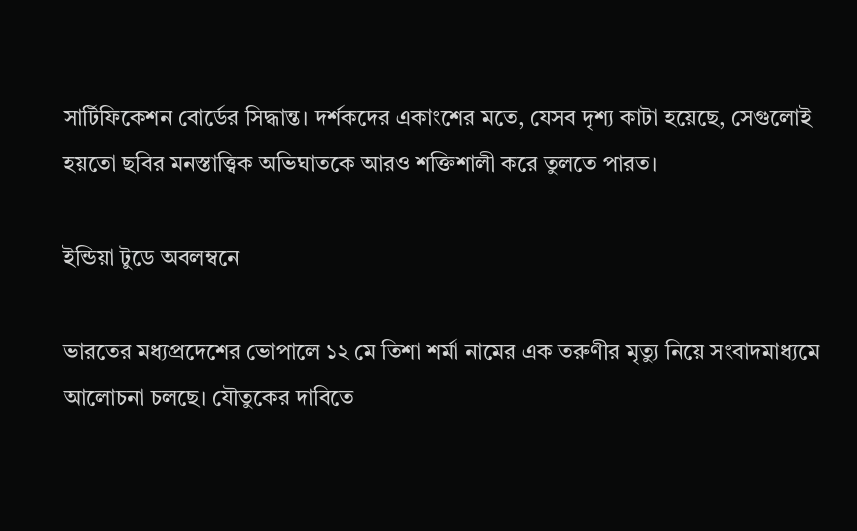সার্টিফিকেশন বোর্ডের সিদ্ধান্ত। দর্শকদের একাংশের মতে, যেসব দৃশ্য কাটা হয়েছে, সেগুলোই হয়তো ছবির মনস্তাত্ত্বিক অভিঘাতকে আরও শক্তিশালী করে তুলতে পারত।

ইন্ডিয়া টুডে অবলম্বনে

ভারতের মধ্যপ্রদেশের ভোপালে ১২ মে তিশা শর্মা নামের এক তরুণীর মৃত্যু নিয়ে সংবাদমাধ্যমে আলোচনা চলছে। যৌতুকের দাবিতে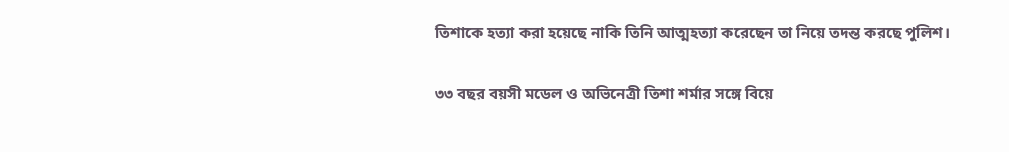তিশাকে হত্যা করা হয়েছে নাকি তিনি আত্মহত্যা করেছেন তা নিয়ে তদন্ত করছে পুলিশ।

৩৩ বছর বয়সী মডেল ও অভিনেত্রী তিশা শর্মার সঙ্গে বিয়ে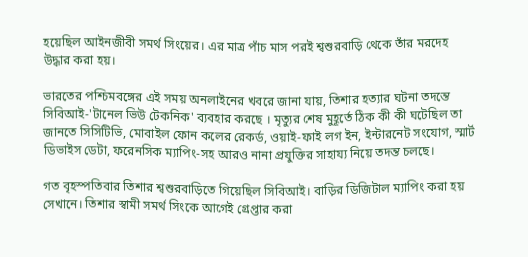হয়েছিল আইনজীবী সমর্থ সিংয়ের। এর মাত্র পাঁচ মাস পরই শ্বশুরবাড়ি থেকে তাঁর মরদেহ উদ্ধার করা হয়।

ভারতের পশ্চিমবঙ্গের এই সময় অনলাইনের খবরে জানা যায়, তিশার হত্যার ঘটনা তদন্তে সিবিআই-'টানেল ভিউ টেকনিক' ব্যবহার করছে । মৃত্যুর শেষ মুহূর্তে ঠিক কী কী ঘটেছিল তা জানতে সিসিটিভি, মোবাইল ফোন কলের রেকর্ড, ওয়াই-ফাই লগ ইন, ইন্টারনেট সংযোগ, স্মার্ট ডিভাইস ডেটা, ফরেনসিক ম্যাপিং-সহ আরও নানা প্রযুক্তির সাহায্য নিয়ে তদন্ত চলছে।

গত বৃহস্পতিবার তিশার শ্বশুরবাড়িতে গিয়েছিল সিবিআই। বাড়ির ডিজিটাল ম্যাপিং করা হয় সেখানে। তিশার স্বামী সমর্থ সিংকে আগেই গ্রেপ্তার করা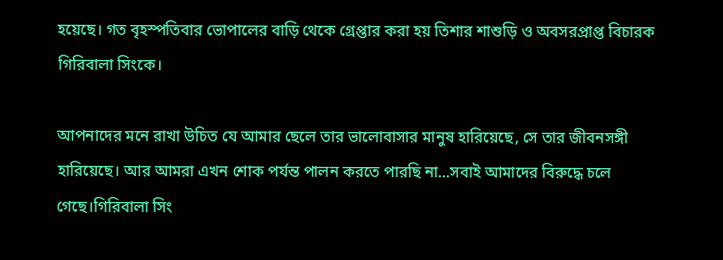হয়েছে। গত বৃহস্পতিবার ভোপালের বাড়ি থেকে গ্রেপ্তার করা হয় তিশার শাশুড়ি ও অবসরপ্রাপ্ত বিচারক গিরিবালা সিংকে।

আপনাদের মনে রাখা উচিত যে আমার ছেলে তার ভালোবাসার মানুষ হারিয়েছে, সে তার জীবনসঙ্গী হারিয়েছে। আর আমরা এখন শোক পর্যন্ত পালন করতে পারছি না...সবাই আমাদের বিরুদ্ধে চলে গেছে।গিরিবালা সিং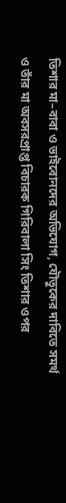তিশার মা–বাবা ও ভাইবোনদের অভিযোগ, যৌতুকের দাবিতে সমর্থ ও তাঁর মা অবসরপ্রাপ্ত বিচারক গিরিবালা সিং তিশার ওপর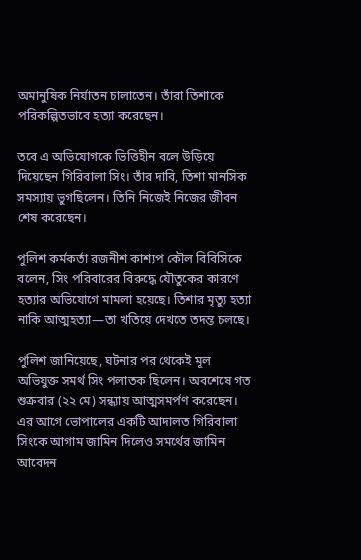অমানুষিক নির্যাতন চালাতেন। তাঁরা তিশাকে পরিকল্পিতভাবে হত্যা করেছেন।

তবে এ অভিযোগকে ভিত্তিহীন বলে উড়িয়ে দিয়েছেন গিরিবালা সিং। তাঁর দাবি, তিশা মানসিক সমস্যায় ভুগছিলেন। তিনি নিজেই নিজের জীবন শেষ করেছেন।

পুলিশ কর্মকর্তা রজনীশ কাশ্যপ কৌল বিবিসিকে বলেন, সিং পরিবারের বিরুদ্ধে যৌতুকের কারণে হত্যার অভিযোগে মামলা হয়েছে। তিশার মৃত্যু হত্যা নাকি আত্মহত্যা—তা খতিয়ে দেখতে তদন্ত চলছে।

পুলিশ জানিয়েছে, ঘটনার পর থেকেই মূল অভিযুক্ত সমর্থ সিং পলাতক ছিলেন। অবশেষে গত শুক্রবার (২২ মে) সন্ধ্যায় আত্মসমর্পণ করেছেন। এর আগে ভোপালের একটি আদালত গিরিবালা সিংকে আগাম জামিন দিলেও সমর্থের জামিন আবেদন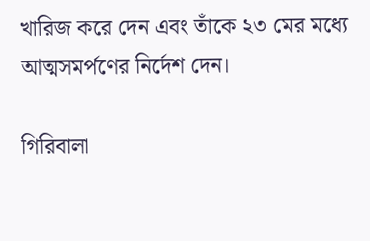খারিজ করে দেন এবং তাঁকে ২৩ মের মধ্যে আত্মসমর্পণের নির্দেশ দেন।

গিরিবালা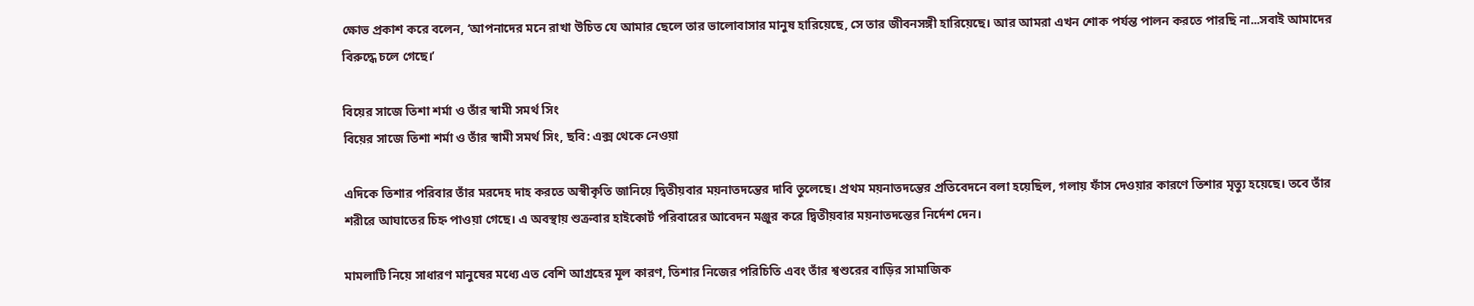ক্ষোভ প্রকাশ করে বলেন, ‘আপনাদের মনে রাখা উচিত যে আমার ছেলে তার ভালোবাসার মানুষ হারিয়েছে, সে তার জীবনসঙ্গী হারিয়েছে। আর আমরা এখন শোক পর্যন্ত পালন করতে পারছি না...সবাই আমাদের বিরুদ্ধে চলে গেছে।’

বিয়ের সাজে তিশা শর্মা ও তাঁর স্বামী সমর্থ সিং
বিয়ের সাজে তিশা শর্মা ও তাঁর স্বামী সমর্থ সিং, ছবি: এক্স থেকে নেওয়া

এদিকে তিশার পরিবার তাঁর মরদেহ দাহ করতে অস্বীকৃতি জানিয়ে দ্বিতীয়বার ময়নাতদন্তের দাবি তুলেছে। প্রথম ময়নাতদন্তের প্রতিবেদনে বলা হয়েছিল, গলায় ফাঁস দেওয়ার কারণে তিশার মৃত্যু হয়েছে। তবে তাঁর শরীরে আঘাতের চিহ্ন পাওয়া গেছে। এ অবস্থায় শুক্রবার হাইকোর্ট পরিবারের আবেদন মঞ্জুর করে দ্বিতীয়বার ময়নাতদন্তের নির্দেশ দেন।

মামলাটি নিয়ে সাধারণ মানুষের মধ্যে এত বেশি আগ্রহের মূল কারণ, তিশার নিজের পরিচিতি এবং তাঁর শ্বশুরের বাড়ির সামাজিক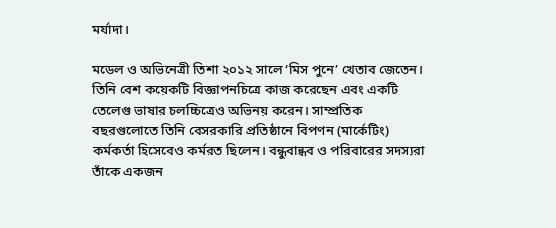মর্যাদা।

মডেল ও অভিনেত্রী তিশা ২০১২ সালে ‘মিস পুনে’ খেতাব জেতেন। তিনি বেশ কয়েকটি বিজ্ঞাপনচিত্রে কাজ করেছেন এবং একটি তেলেগু ভাষার চলচ্চিত্রেও অভিনয় করেন। সাম্প্রতিক বছরগুলোতে তিনি বেসরকারি প্রতিষ্ঠানে বিপণন (মার্কেটিং) কর্মকর্তা হিসেবেও কর্মরত ছিলেন। বন্ধুবান্ধব ও পরিবারের সদস্যরা তাঁকে একজন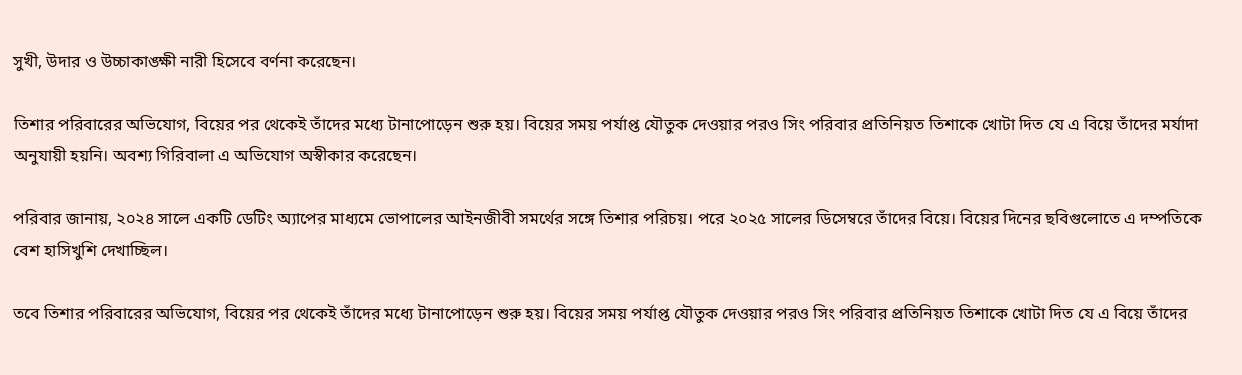সুখী, উদার ও উচ্চাকাঙ্ক্ষী নারী হিসেবে বর্ণনা করেছেন।

তিশার পরিবারের অভিযোগ, বিয়ের পর থেকেই তাঁদের মধ্যে টানাপোড়েন শুরু হয়। বিয়ের সময় পর্যাপ্ত যৌতুক দেওয়ার পরও সিং পরিবার প্রতিনিয়ত তিশাকে খোটা দিত যে এ বিয়ে তাঁদের মর্যাদা অনুযায়ী হয়নি। অবশ্য গিরিবালা এ অভিযোগ অস্বীকার করেছেন।

পরিবার জানায়, ২০২৪ সালে একটি ডেটিং অ্যাপের মাধ্যমে ভোপালের আইনজীবী সমর্থের সঙ্গে তিশার পরিচয়। পরে ২০২৫ সালের ডিসেম্বরে তাঁদের বিয়ে। বিয়ের দিনের ছবিগুলোতে এ দম্পতিকে বেশ হাসিখুশি দেখাচ্ছিল।

তবে তিশার পরিবারের অভিযোগ, বিয়ের পর থেকেই তাঁদের মধ্যে টানাপোড়েন শুরু হয়। বিয়ের সময় পর্যাপ্ত যৌতুক দেওয়ার পরও সিং পরিবার প্রতিনিয়ত তিশাকে খোটা দিত যে এ বিয়ে তাঁদের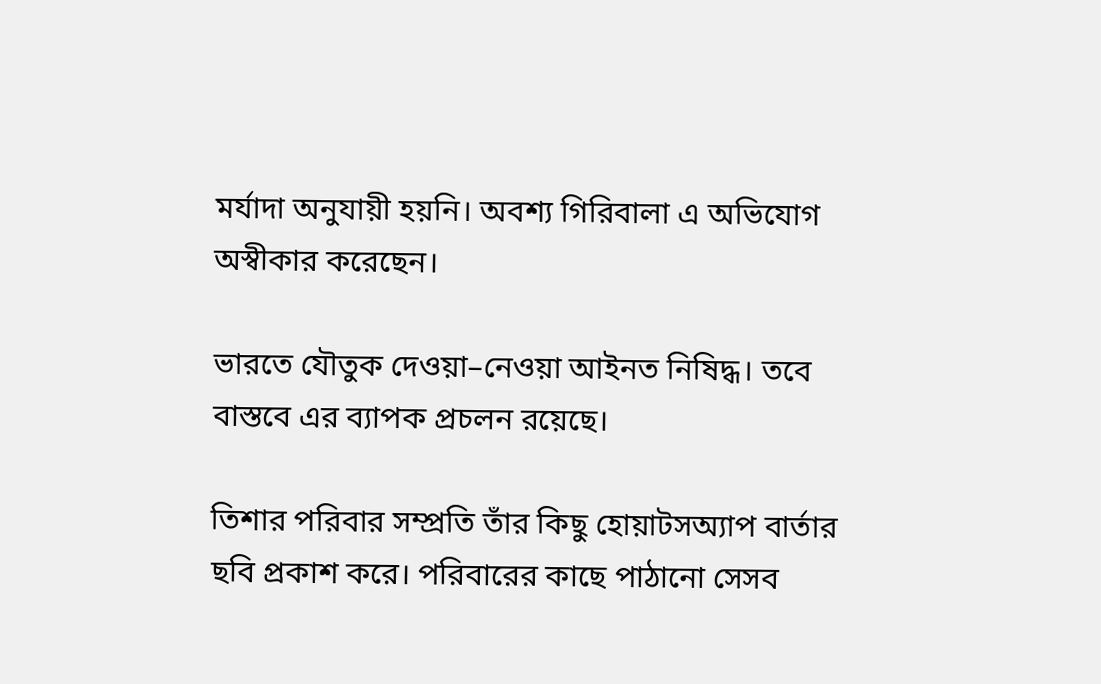মর্যাদা অনুযায়ী হয়নি। অবশ্য গিরিবালা এ অভিযোগ অস্বীকার করেছেন।

ভারতে যৌতুক দেওয়া–নেওয়া আইনত নিষিদ্ধ। তবে বাস্তবে এর ব্যাপক প্রচলন রয়েছে।

তিশার পরিবার সম্প্রতি তাঁর কিছু হোয়াটসঅ্যাপ বার্তার ছবি প্রকাশ করে। পরিবারের কাছে পাঠানো সেসব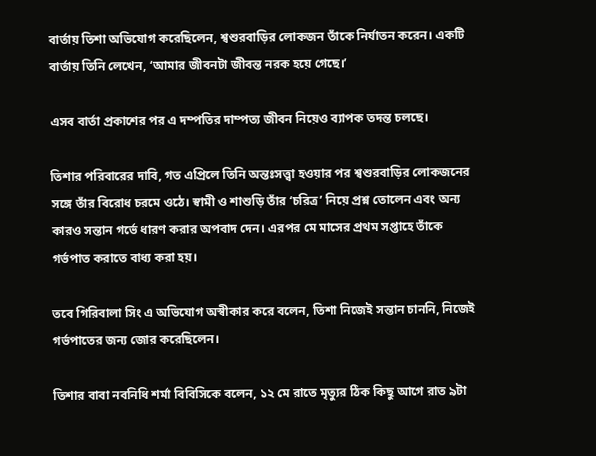বার্তায় তিশা অভিযোগ করেছিলেন, শ্বশুরবাড়ির লোকজন তাঁকে নির্যাতন করেন। একটি বার্তায় তিনি লেখেন, ‘আমার জীবনটা জীবন্ত নরক হয়ে গেছে।’

এসব বার্তা প্রকাশের পর এ দম্পতির দাম্পত্য জীবন নিয়েও ব্যাপক তদন্ত চলছে।

তিশার পরিবারের দাবি, গত এপ্রিলে তিনি অন্তঃসত্ত্বা হওয়ার পর শ্বশুরবাড়ির লোকজনের সঙ্গে তাঁর বিরোধ চরমে ওঠে। স্বামী ও শাশুড়ি তাঁর ‘চরিত্র’ নিয়ে প্রশ্ন তোলেন এবং অন্য কারও সন্তান গর্ভে ধারণ করার অপবাদ দেন। এরপর মে মাসের প্রথম সপ্তাহে তাঁকে গর্ভপাত করাতে বাধ্য করা হয়।

তবে গিরিবালা সিং এ অভিযোগ অস্বীকার করে বলেন, তিশা নিজেই সন্তান চাননি, নিজেই গর্ভপাতের জন্য জোর করেছিলেন।

তিশার বাবা নবনিধি শর্মা বিবিসিকে বলেন, ১২ মে রাতে মৃত্যুর ঠিক কিছু আগে রাত ৯টা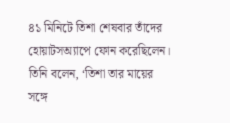৪১ মিনিটে তিশা শেষবার তাঁদের হোয়াটসঅ্যাপে ফোন করেছিলেন। তিনি বলেন, ‘তিশা তার মায়ের সঙ্গে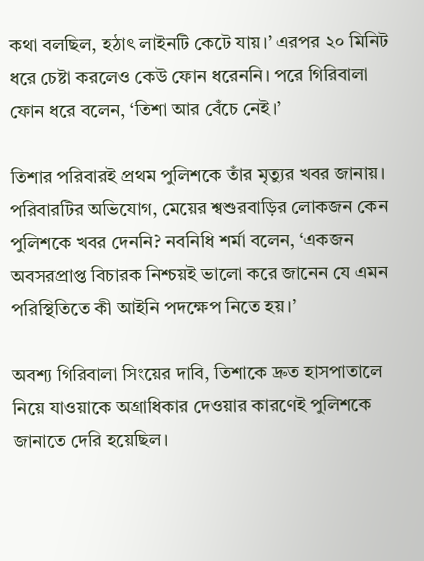কথা বলছিল, হঠাৎ লাইনটি কেটে যায়।’ এরপর ২০ মিনিট ধরে চেষ্টা করলেও কেউ ফোন ধরেননি। পরে গিরিবালা ফোন ধরে বলেন, ‘তিশা আর বেঁচে নেই।’

তিশার পরিবারই প্রথম পুলিশকে তাঁর মৃত্যুর খবর জানায়। পরিবারটির অভিযোগ, মেয়ের শ্বশুরবাড়ির লোকজন কেন পুলিশকে খবর দেননি? নবনিধি শর্মা বলেন, ‘একজন অবসরপ্রাপ্ত বিচারক নিশ্চয়ই ভালো করে জানেন যে এমন পরিস্থিতিতে কী আইনি পদক্ষেপ নিতে হয়।’

অবশ্য গিরিবালা সিংয়ের দাবি, তিশাকে দ্রুত হাসপাতালে নিয়ে যাওয়াকে অগ্রাধিকার দেওয়ার কারণেই পুলিশকে জানাতে দেরি হয়েছিল।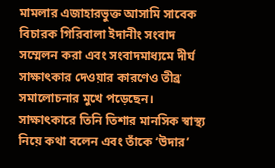মামলার এজাহারভুক্ত আসামি সাবেক বিচারক গিরিবালা ইদানীং সংবাদ সম্মেলন করা এবং সংবাদমাধ্যমে দীর্ঘ সাক্ষাৎকার দেওয়ার কারণেও তীব্র সমালোচনার মুখে পড়েছেন। সাক্ষাৎকারে তিনি তিশার মানসিক স্বাস্থ্য নিয়ে কথা বলেন এবং তাঁকে ‘উদার’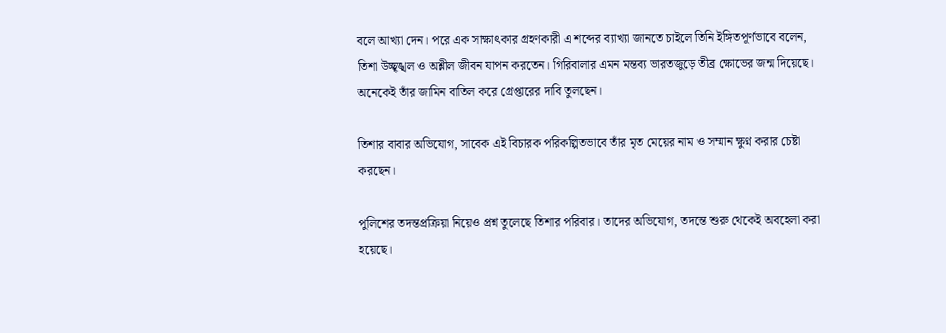বলে আখ্যা দেন। পরে এক সাক্ষাৎকার গ্রহণকারী এ শব্দের ব্যাখ্যা জানতে চাইলে তিনি ইঙ্গিতপূর্ণভাবে বলেন, তিশা উচ্ছৃঙ্খল ও অশ্লীল জীবন যাপন করতেন। গিরিবালার এমন মন্তব্য ভারতজুড়ে তীব্র ক্ষোভের জন্ম দিয়েছে। অনেকেই তাঁর জামিন বাতিল করে গ্রেপ্তারের দাবি তুলছেন।

তিশার বাবার অভিযোগ, সাবেক এই বিচারক পরিকল্পিতভাবে তাঁর মৃত মেয়ের নাম ও সম্মান ক্ষুণ্ন করার চেষ্টা করছেন।

পুলিশের তদন্তপ্রক্রিয়া নিয়েও প্রশ্ন তুলেছে তিশার পরিবার। তাদের অভিযোগ, তদন্তে শুরু থেকেই অবহেলা করা হয়েছে।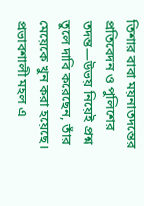তিশার বাবা ময়নাতদন্তের প্রতিবেদন ও পুলিশের তদন্ত—উভয় নিয়েই প্রশ্ন তুলে দাবি করেছেন, তাঁর মেয়েকে খুন করা হয়েছে। প্রভাবশালী মহল এ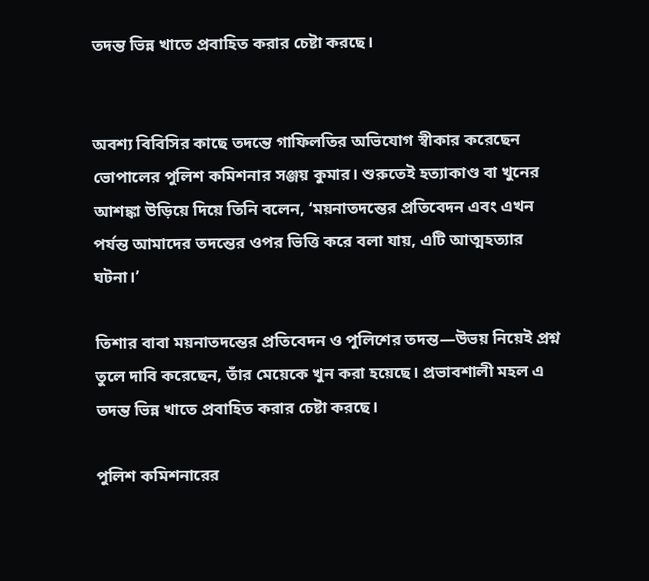তদন্ত ভিন্ন খাতে প্রবাহিত করার চেষ্টা করছে।


অবশ্য বিবিসির কাছে তদন্তে গাফিলতির অভিযোগ স্বীকার করেছেন ভোপালের পুলিশ কমিশনার সঞ্জয় কুমার। শুরুতেই হত্যাকাণ্ড বা খুনের আশঙ্কা উড়িয়ে দিয়ে তিনি বলেন, ‘ময়নাতদন্তের প্রতিবেদন এবং এখন পর্যন্ত আমাদের তদন্তের ওপর ভিত্তি করে বলা যায়, এটি আত্মহত্যার ঘটনা।’

তিশার বাবা ময়নাতদন্তের প্রতিবেদন ও পুলিশের তদন্ত—উভয় নিয়েই প্রশ্ন তুলে দাবি করেছেন, তাঁর মেয়েকে খুন করা হয়েছে। প্রভাবশালী মহল এ তদন্ত ভিন্ন খাতে প্রবাহিত করার চেষ্টা করছে।

পুলিশ কমিশনারের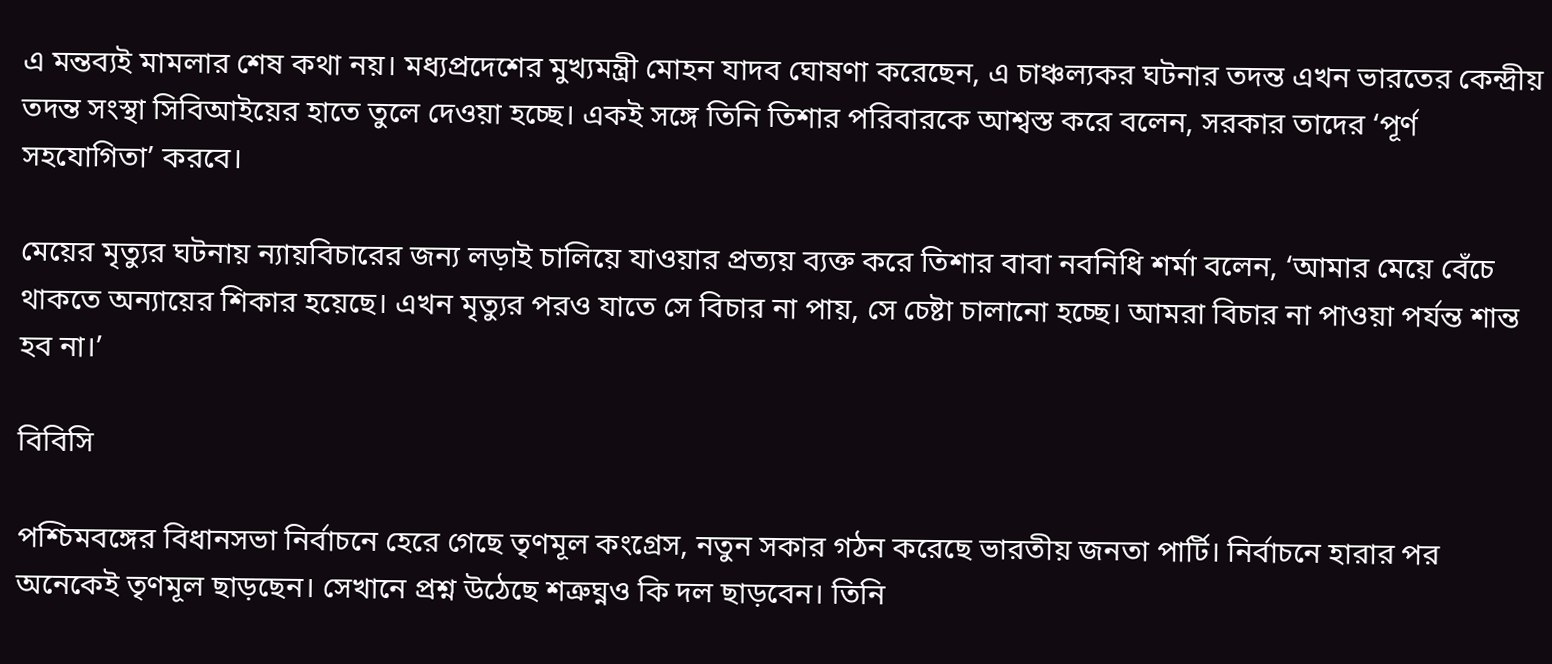এ মন্তব্যই মামলার শেষ কথা নয়। মধ্যপ্রদেশের মুখ্যমন্ত্রী মোহন যাদব ঘোষণা করেছেন, এ চাঞ্চল্যকর ঘটনার তদন্ত এখন ভারতের কেন্দ্রীয় তদন্ত সংস্থা সিবিআইয়ের হাতে তুলে দেওয়া হচ্ছে। একই সঙ্গে তিনি তিশার পরিবারকে আশ্বস্ত করে বলেন, সরকার তাদের ‘পূর্ণ সহযোগিতা’ করবে।

মেয়ের মৃত্যুর ঘটনায় ন্যায়বিচারের জন্য লড়াই চালিয়ে যাওয়ার প্রত্যয় ব্যক্ত করে তিশার বাবা নবনিধি শর্মা বলেন, ‘আমার মেয়ে বেঁচে থাকতে অন্যায়ের শিকার হয়েছে। এখন মৃত্যুর পরও যাতে সে বিচার না পায়, সে চেষ্টা চালানো হচ্ছে। আমরা বিচার না পাওয়া পর্যন্ত শান্ত হব না।’

বিবিসি

পশ্চিমবঙ্গের বিধানসভা নির্বাচনে হেরে গেছে তৃণমূল কংগ্রেস, নতুন সকার গঠন করেছে ভারতীয় জনতা পার্টি। নির্বাচনে হারার পর অনেকেই তৃণমূল ছাড়ছেন। সেখানে প্রশ্ন উঠেছে শত্রুঘ্নও কি দল ছাড়বেন। তিনি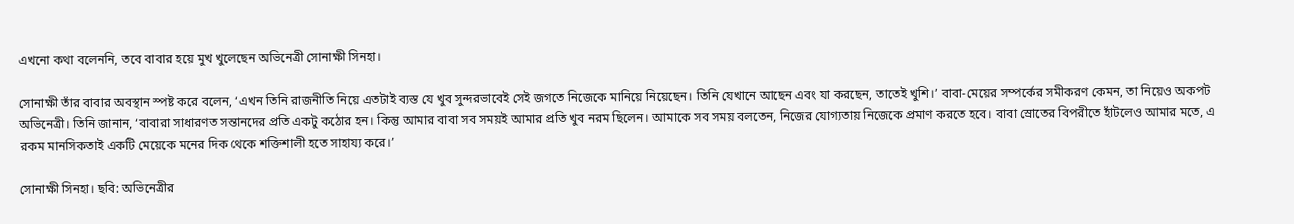এখনো কথা বলেননি, তবে বাবার হয়ে মুখ খুলেছেন অভিনেত্রী সোনাক্ষী সিনহা।

সোনাক্ষী তাঁর বাবার অবস্থান স্পষ্ট করে বলেন, ‘এখন তিনি রাজনীতি নিয়ে এতটাই ব্যস্ত যে খুব সুন্দরভাবেই সেই জগতে নিজেকে মানিয়ে নিয়েছেন। তিনি যেখানে আছেন এবং যা করছেন, তাতেই খুশি।’ বাবা-মেয়ের সম্পর্কের সমীকরণ কেমন, তা নিয়েও অকপট অভিনেত্রী। তিনি জানান, ‘বাবারা সাধারণত সন্তানদের প্রতি একটু কঠোর হন। কিন্তু আমার বাবা সব সময়ই আমার প্রতি খুব নরম ছিলেন। আমাকে সব সময় বলতেন, নিজের যোগ্যতায় নিজেকে প্রমাণ করতে হবে। বাবা স্রোতের বিপরীতে হাঁটলেও আমার মতে, এ রকম মানসিকতাই একটি মেয়েকে মনের দিক থেকে শক্তিশালী হতে সাহায্য করে।’

সোনাক্ষী সিনহা। ছবি: অভিনেত্রীর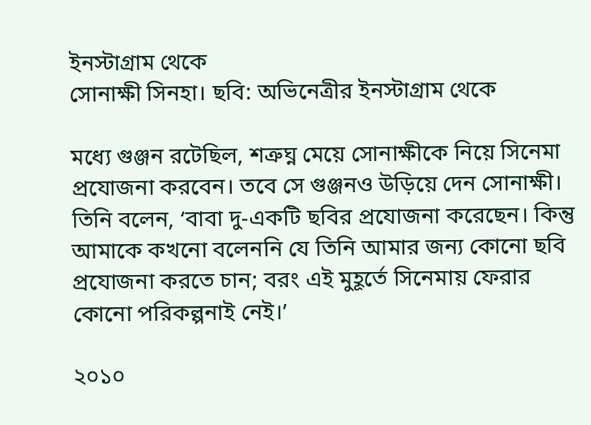ইনস্টাগ্রাম থেকে
সোনাক্ষী সিনহা। ছবি: অভিনেত্রীর ইনস্টাগ্রাম থেকে

মধ্যে গুঞ্জন রটেছিল, শত্রুঘ্ন মেয়ে সোনাক্ষীকে নিয়ে সিনেমা প্রযোজনা করবেন। তবে সে গুঞ্জনও উড়িয়ে দেন সোনাক্ষী। তিনি বলেন, ‘বাবা দু-একটি ছবির প্রযোজনা করেছেন। কিন্তু আমাকে কখনো বলেননি যে তিনি আমার জন্য কোনো ছবি প্রযোজনা করতে চান; বরং এই মুহূর্তে সিনেমায় ফেরার কোনো পরিকল্পনাই নেই।’

২০১০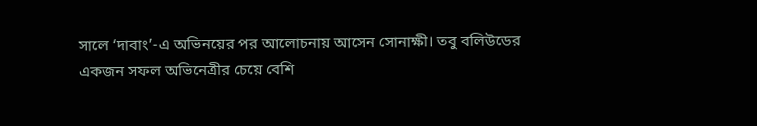সালে ‘দাবাং’-এ অভিনয়ের পর আলোচনায় আসেন সোনাক্ষী। তবু বলিউডের একজন সফল অভিনেত্রীর চেয়ে বেশি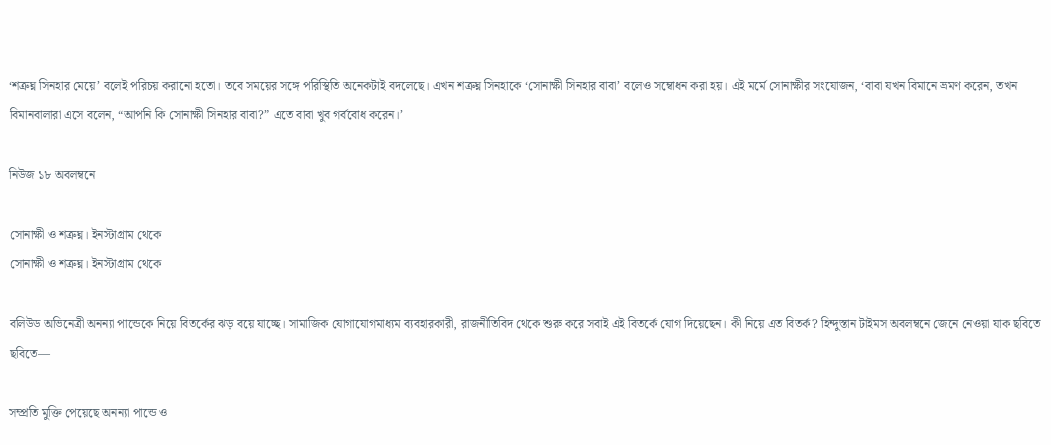‘শত্রুঘ্ন সিনহার মেয়ে’ বলেই পরিচয় করানো হতো। তবে সময়ের সঙ্গে পরিস্থিতি অনেকটাই বদলেছে। এখন শত্রুঘ্ন সিনহাকে ‘সোনাক্ষী সিনহার বাবা’ বলেও সম্বোধন করা হয়। এই মর্মে সোনাক্ষীর সংযোজন, ‘বাবা যখন বিমানে ভ্রমণ করেন, তখন বিমানবালারা এসে বলেন, “আপনি কি সোনাক্ষী সিনহার বাবা?” এতে বাবা খুব গর্ববোধ করেন।’

নিউজ ১৮ অবলম্বনে

সোনাক্ষী ও শত্রুঘ্ন। ইনস্টাগ্রাম থেকে
সোনাক্ষী ও শত্রুঘ্ন। ইনস্টাগ্রাম থেকে

বলিউড অভিনেত্রী অনন্যা পান্ডেকে নিয়ে বিতর্কের ঝড় বয়ে যাচ্ছে। সামাজিক যোগাযোগমাধ্যম ব্যবহারকারী, রাজনীতিবিদ থেকে শুরু করে সবাই এই বিতর্কে যোগ দিয়েছেন। কী নিয়ে এত বিতর্ক? হিন্দুস্তান টাইমস অবলম্বনে জেনে নেওয়া যাক ছবিতে ছবিতে—

সম্প্রতি মুক্তি পেয়েছে অনন্যা পান্ডে ও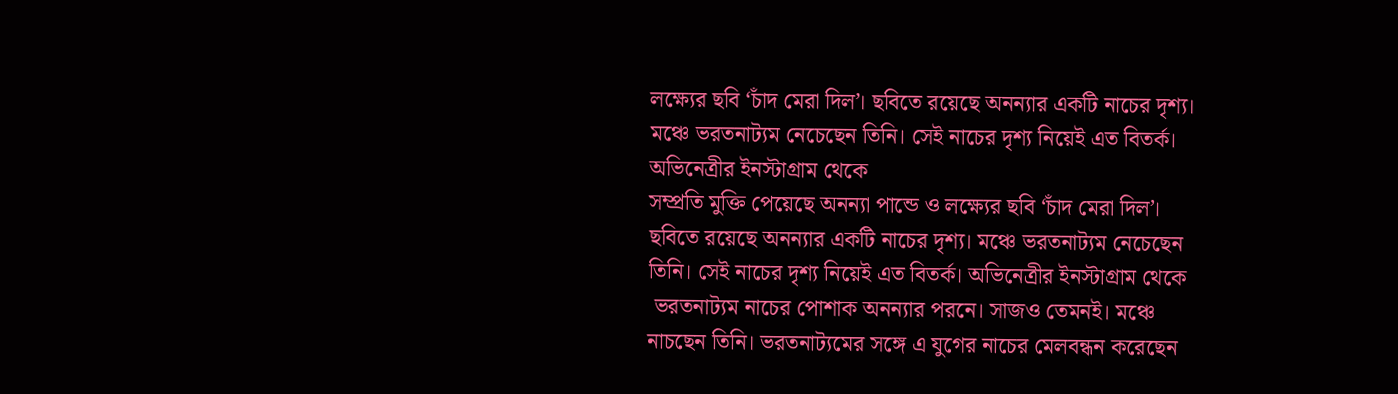লক্ষ্যের ছবি ‘চাঁদ মেরা দিল’। ছবিতে রয়েছে অনন্যার একটি নাচের দৃশ্য। মঞ্চে ভরতনাট্যম নেচেছেন তিনি। সেই নাচের দৃশ্য নিয়েই এত বিতর্ক। অভিনেত্রীর ইনস্টাগ্রাম থেকে
সম্প্রতি মুক্তি পেয়েছে অনন্যা পান্ডে ও লক্ষ্যের ছবি ‘চাঁদ মেরা দিল’। ছবিতে রয়েছে অনন্যার একটি নাচের দৃশ্য। মঞ্চে ভরতনাট্যম নেচেছেন তিনি। সেই নাচের দৃশ্য নিয়েই এত বিতর্ক। অভিনেত্রীর ইনস্টাগ্রাম থেকে
 ভরতনাট্যম নাচের পোশাক অনন্যার পরনে। সাজও তেমনই। মঞ্চে নাচছেন তিনি। ভরতনাট্যমের সঙ্গে এ যুগের নাচের মেলবন্ধন করেছেন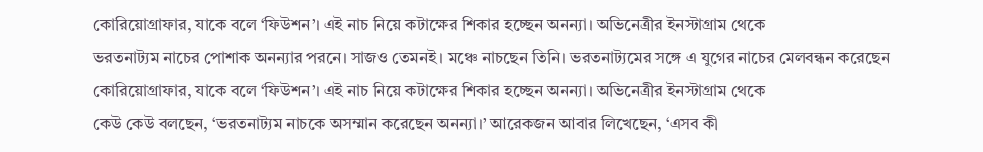কোরিয়োগ্রাফার, যাকে বলে ‘ফিউশন’। এই নাচ নিয়ে কটাক্ষের শিকার হচ্ছেন অনন্যা। অভিনেত্রীর ইনস্টাগ্রাম থেকে
ভরতনাট্যম নাচের পোশাক অনন্যার পরনে। সাজও তেমনই। মঞ্চে নাচছেন তিনি। ভরতনাট্যমের সঙ্গে এ যুগের নাচের মেলবন্ধন করেছেন কোরিয়োগ্রাফার, যাকে বলে ‘ফিউশন’। এই নাচ নিয়ে কটাক্ষের শিকার হচ্ছেন অনন্যা। অভিনেত্রীর ইনস্টাগ্রাম থেকে
কেউ কেউ বলছেন, ‘ভরতনাট্যম নাচকে অসম্মান করেছেন অনন্যা।’ আরেকজন আবার লিখেছেন, ‘এসব কী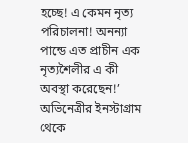হচ্ছে! এ কেমন নৃত্য পরিচালনা! অনন্যা পান্ডে এত প্রাচীন এক নৃত্যশৈলীর এ কী অবস্থা করেছেন!’ অভিনেত্রীর ইনস্টাগ্রাম থেকে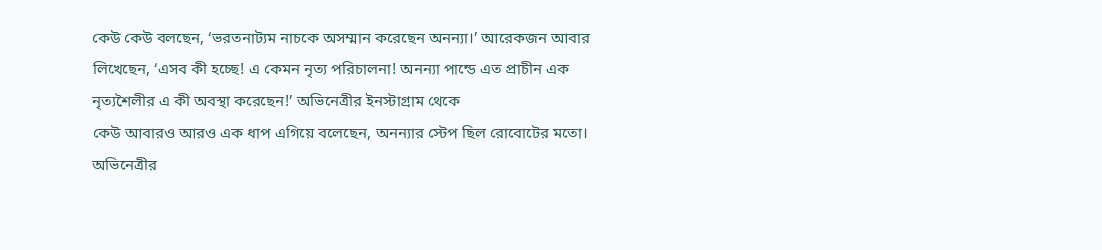কেউ কেউ বলছেন, ‘ভরতনাট্যম নাচকে অসম্মান করেছেন অনন্যা।’ আরেকজন আবার লিখেছেন, ‘এসব কী হচ্ছে! এ কেমন নৃত্য পরিচালনা! অনন্যা পান্ডে এত প্রাচীন এক নৃত্যশৈলীর এ কী অবস্থা করেছেন!’ অভিনেত্রীর ইনস্টাগ্রাম থেকে
কেউ আবারও আরও এক ধাপ এগিয়ে বলেছেন, অনন্যার স্টেপ ছিল রোবোটের মতো। অভিনেত্রীর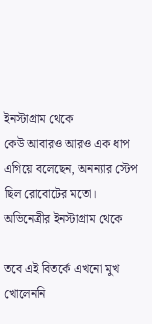ইনস্টাগ্রাম থেকে
কেউ আবারও আরও এক ধাপ এগিয়ে বলেছেন, অনন্যার স্টেপ ছিল রোবোটের মতো। অভিনেত্রীর ইনস্টাগ্রাম থেকে

তবে এই বিতর্কে এখনো মুখ খোলেননি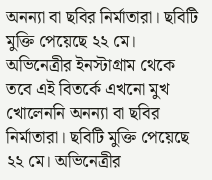অনন্যা বা ছবির নির্মাতারা। ছবিটি মুক্তি পেয়েছে ২২ মে। অভিনেত্রীর ইনস্টাগ্রাম থেকে
তবে এই বিতর্কে এখনো মুখ খোলেননি অনন্যা বা ছবির নির্মাতারা। ছবিটি মুক্তি পেয়েছে ২২ মে। অভিনেত্রীর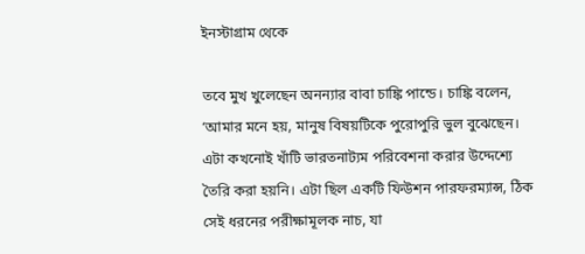ইনস্টাগ্রাম থেকে

তবে মুখ খুলেছেন অনন্যার বাবা চাঙ্কি পান্ডে। চাঙ্কি বলেন, ‘আমার মনে হয়, মানুষ বিষয়টিকে পুরোপুরি ভুল বুঝেছেন। এটা কখনোই খাঁটি ভারতনাট্যম পরিবেশনা করার উদ্দেশ্যে তৈরি করা হয়নি। এটা ছিল একটি ফিউশন পারফরম্যান্স, ঠিক সেই ধরনের পরীক্ষামূলক নাচ, যা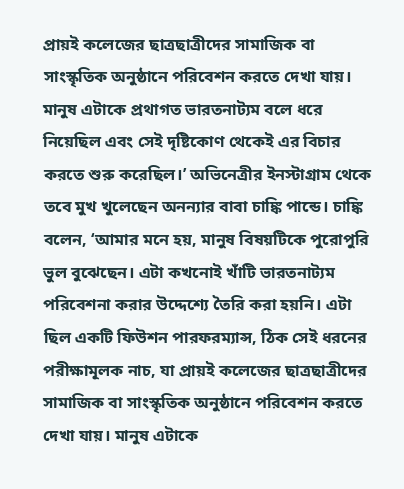প্রায়ই কলেজের ছাত্রছাত্রীদের সামাজিক বা সাংস্কৃতিক অনুষ্ঠানে পরিবেশন করতে দেখা যায়। মানুষ এটাকে প্রথাগত ভারতনাট্যম বলে ধরে নিয়েছিল এবং সেই দৃষ্টিকোণ থেকেই এর বিচার করতে শুরু করেছিল।’ অভিনেত্রীর ইনস্টাগ্রাম থেকে
তবে মুখ খুলেছেন অনন্যার বাবা চাঙ্কি পান্ডে। চাঙ্কি বলেন, ‘আমার মনে হয়, মানুষ বিষয়টিকে পুরোপুরি ভুল বুঝেছেন। এটা কখনোই খাঁটি ভারতনাট্যম পরিবেশনা করার উদ্দেশ্যে তৈরি করা হয়নি। এটা ছিল একটি ফিউশন পারফরম্যান্স, ঠিক সেই ধরনের পরীক্ষামূলক নাচ, যা প্রায়ই কলেজের ছাত্রছাত্রীদের সামাজিক বা সাংস্কৃতিক অনুষ্ঠানে পরিবেশন করতে দেখা যায়। মানুষ এটাকে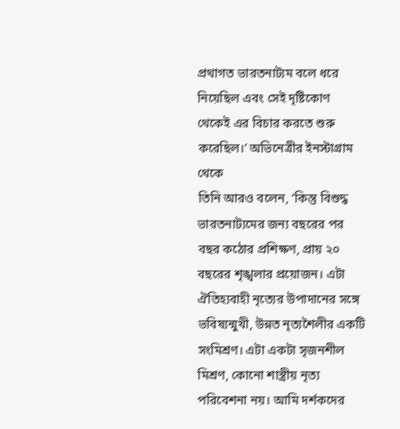প্রথাগত ভারতনাট্যম বলে ধরে নিয়েছিল এবং সেই দৃষ্টিকোণ থেকেই এর বিচার করতে শুরু করেছিল।’ অভিনেত্রীর ইনস্টাগ্রাম থেকে
তিনি আরও বলেন, ‘কিন্তু বিশুদ্ধ ভারতনাট্যমের জন্য বছরের পর বছর কঠোর প্রশিক্ষণ, প্রায় ২০ বছরের শৃঙ্খলার প্রয়োজন। এটা ঐতিহ্যবাহী নৃত্যের উপাদানের সঙ্গে ভবিষ্যন্মুখী, উন্নত নৃত্যশৈলীর একটি সংমিশ্রণ। এটা একটা সৃজনশীল মিশ্রণ, কোনো শাস্ত্রীয় নৃত্য পরিবেশনা নয়। আমি দর্শকদের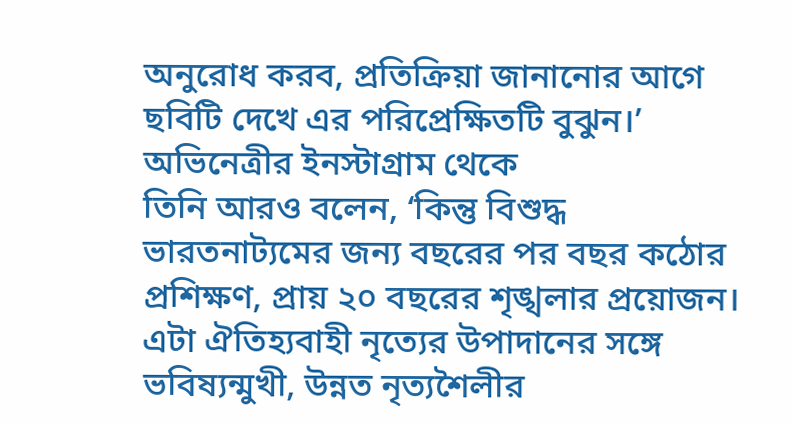অনুরোধ করব, প্রতিক্রিয়া জানানোর আগে ছবিটি দেখে এর পরিপ্রেক্ষিতটি বুঝুন।’ অভিনেত্রীর ইনস্টাগ্রাম থেকে
তিনি আরও বলেন, ‘কিন্তু বিশুদ্ধ ভারতনাট্যমের জন্য বছরের পর বছর কঠোর প্রশিক্ষণ, প্রায় ২০ বছরের শৃঙ্খলার প্রয়োজন। এটা ঐতিহ্যবাহী নৃত্যের উপাদানের সঙ্গে ভবিষ্যন্মুখী, উন্নত নৃত্যশৈলীর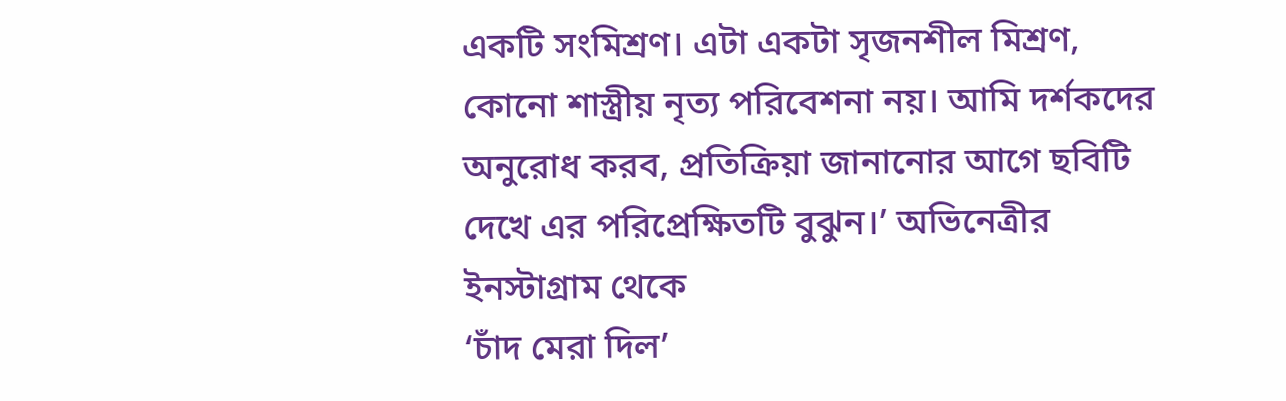একটি সংমিশ্রণ। এটা একটা সৃজনশীল মিশ্রণ, কোনো শাস্ত্রীয় নৃত্য পরিবেশনা নয়। আমি দর্শকদের অনুরোধ করব, প্রতিক্রিয়া জানানোর আগে ছবিটি দেখে এর পরিপ্রেক্ষিতটি বুঝুন।’ অভিনেত্রীর ইনস্টাগ্রাম থেকে
‘চাঁদ মেরা দিল’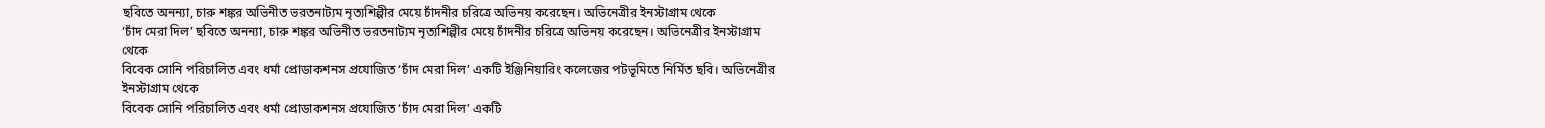ছবিতে অনন্যা, চারু শঙ্কর অভিনীত ভরতনাট্যম নৃত্যশিল্পীর মেয়ে চাঁদনীর চরিত্রে অভিনয় করেছেন। অভিনেত্রীর ইনস্টাগ্রাম থেকে
‘চাঁদ মেরা দিল’ ছবিতে অনন্যা, চারু শঙ্কর অভিনীত ভরতনাট্যম নৃত্যশিল্পীর মেয়ে চাঁদনীর চরিত্রে অভিনয় করেছেন। অভিনেত্রীর ইনস্টাগ্রাম থেকে
বিবেক সোনি পরিচালিত এবং ধর্মা প্রোডাকশনস প্রযোজিত ‘চাঁদ মেরা দিল’ একটি ইঞ্জিনিয়ারিং কলেজের পটভূমিতে নির্মিত ছবি। অভিনেত্রীর ইনস্টাগ্রাম থেকে
বিবেক সোনি পরিচালিত এবং ধর্মা প্রোডাকশনস প্রযোজিত ‘চাঁদ মেরা দিল’ একটি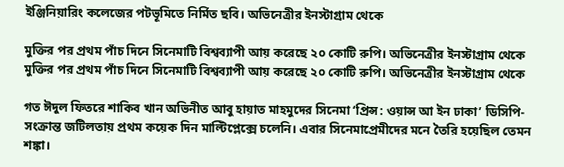ইঞ্জিনিয়ারিং কলেজের পটভূমিতে নির্মিত ছবি। অভিনেত্রীর ইনস্টাগ্রাম থেকে

মুক্তির পর প্রথম পাঁচ দিনে সিনেমাটি বিশ্বব্যাপী আয় করেছে ২০ কোটি রুপি। অভিনেত্রীর ইনস্টাগ্রাম থেকে
মুক্তির পর প্রথম পাঁচ দিনে সিনেমাটি বিশ্বব্যাপী আয় করেছে ২০ কোটি রুপি। অভিনেত্রীর ইনস্টাগ্রাম থেকে

গত ঈদুল ফিতরে শাকিব খান অভিনীত আবু হায়াত মাহমুদের সিনেমা ‘প্রিন্স: ওয়ান্স আ ইন ঢাকা’ ডিসিপি-সংক্রান্ত জটিলতায় প্রথম কয়েক দিন মাল্টিপ্লেক্সে চলেনি। এবার সিনেমাপ্রেমীদের মনে তৈরি হয়েছিল তেমন শঙ্কা।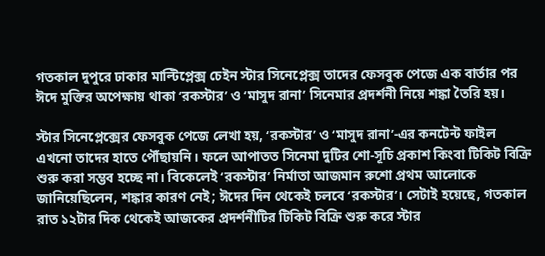গতকাল দুপুরে ঢাকার মাল্টিপ্লেক্স চেইন স্টার সিনেপ্লেক্স তাদের ফেসবুক পেজে এক বার্তার পর ঈদে মুক্তির অপেক্ষায় থাকা ‘রকস্টার’ ও ‘মাসুদ রানা’ সিনেমার প্রদর্শনী নিয়ে শঙ্কা তৈরি হয়।

স্টার সিনেপ্লেক্সের ফেসবুক পেজে লেখা হয়, ‘রকস্টার’ ও ‘মাসুদ রানা’-এর কনটেন্ট ফাইল এখনো তাদের হাতে পৌঁছায়নি। ফলে আপাতত সিনেমা দুটির শো-সূচি প্রকাশ কিংবা টিকিট বিক্রি শুরু করা সম্ভব হচ্ছে না। বিকেলেই ‘রকস্টার’ নির্মাতা আজমান রুশো প্রথম আলোকে জানিয়েছিলেন, শঙ্কার কারণ নেই; ঈদের দিন থেকেই চলবে ‘রকস্টার’। সেটাই হয়েছে, গতকাল রাত ১২টার দিক থেকেই আজকের প্রদর্শনীটির টিকিট বিক্রি শুরু করে স্টার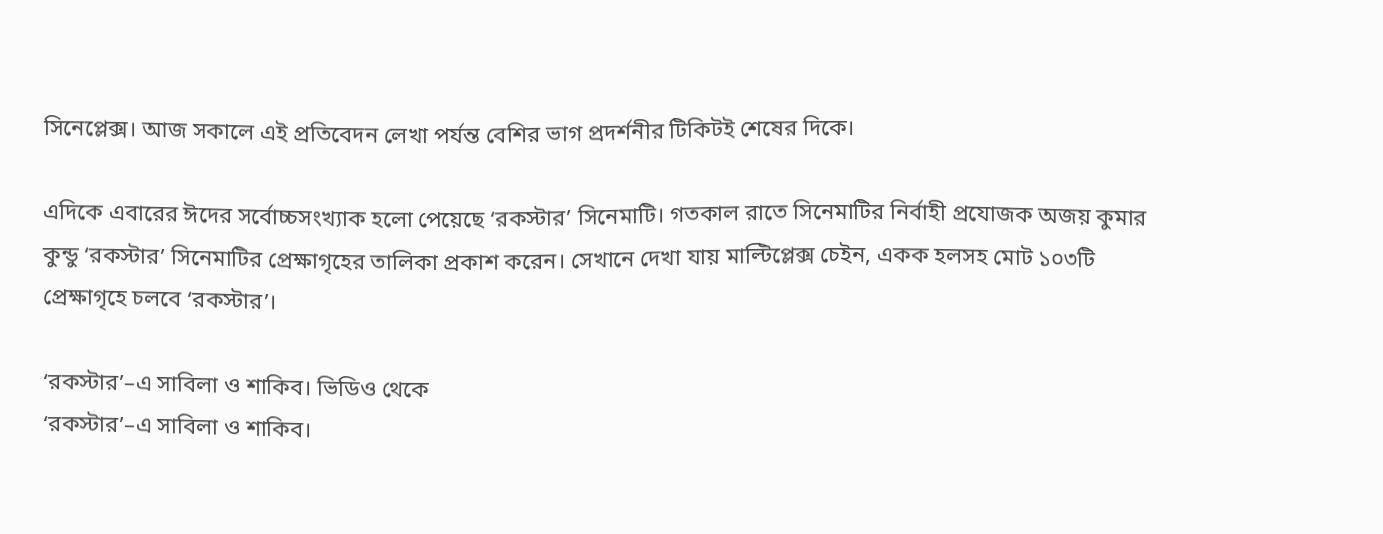সিনেপ্লেক্স। আজ সকালে এই প্রতিবেদন লেখা পর্যন্ত বেশির ভাগ প্রদর্শনীর টিকিটই শেষের দিকে।

এদিকে এবারের ঈদের সর্বোচ্চসংখ্যাক হলো পেয়েছে ‘রকস্টার’ সিনেমাটি। গতকাল রাতে সিনেমাটির নির্বাহী প্রযোজক অজয় কুমার কুন্ডু ‘রকস্টার’ সিনেমাটির প্রেক্ষাগৃহের তালিকা প্রকাশ করেন। সেখানে দেখা যায় মাল্টিপ্লেক্স চেইন, একক হলসহ মোট ১০৩টি প্রেক্ষাগৃহে চলবে ‘রকস্টার’।

‘রকস্টার’–এ সাবিলা ও শাকিব। ভিডিও থেকে
‘রকস্টার’–এ সাবিলা ও শাকিব।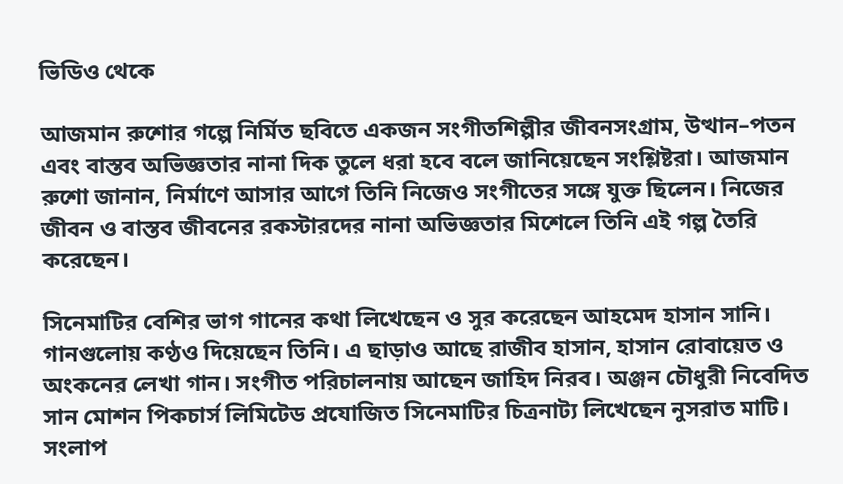ভিডিও থেকে

আজমান রুশোর গল্পে নির্মিত ছবিতে একজন সংগীতশিল্পীর জীবনসংগ্রাম, উত্থান–পতন এবং বাস্তব অভিজ্ঞতার নানা দিক তুলে ধরা হবে বলে জানিয়েছেন সংশ্লিষ্টরা। আজমান রুশো জানান, নির্মাণে আসার আগে তিনি নিজেও সংগীতের সঙ্গে যুক্ত ছিলেন। নিজের জীবন ও বাস্তব জীবনের রকস্টারদের নানা অভিজ্ঞতার মিশেলে তিনি এই গল্প তৈরি করেছেন।

সিনেমাটির বেশির ভাগ গানের কথা লিখেছেন ও সুর করেছেন আহমেদ হাসান সানি। গানগুলোয় কণ্ঠও দিয়েছেন তিনি। এ ছাড়াও আছে রাজীব হাসান, হাসান রোবায়েত ও অংকনের লেখা গান। সংগীত পরিচালনায় আছেন জাহিদ নিরব। অঞ্জন চৌধুরী নিবেদিত সান মোশন পিকচার্স লিমিটেড প্রযোজিত সিনেমাটির চিত্রনাট্য লিখেছেন নুসরাত মাটি। সংলাপ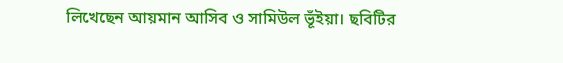লিখেছেন আয়মান আসিব ও সামিউল ভূঁইয়া। ছবিটির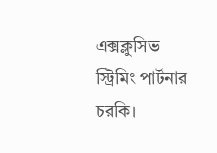এক্সক্লুসিভ স্ট্রিমিং পার্টনার চরকি।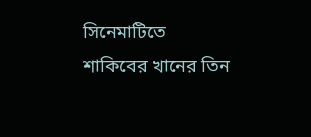সিনেমাটিতে শাকিবের খানের তিন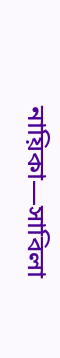নায়িকা—সাবিলা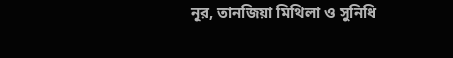নূর, তানজিয়া মিথিলা ও সুনিধি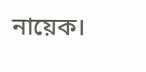নায়েক।